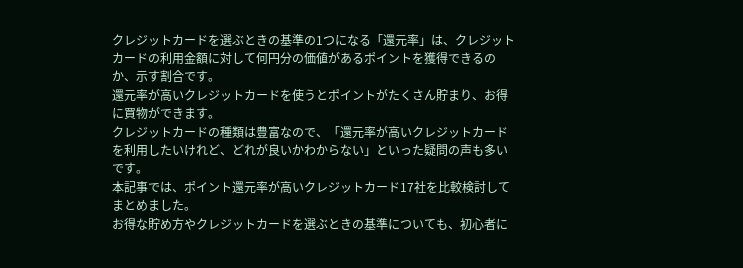クレジットカードを選ぶときの基準の1つになる「還元率」は、クレジットカードの利用金額に対して何円分の価値があるポイントを獲得できるのか、示す割合です。
還元率が高いクレジットカードを使うとポイントがたくさん貯まり、お得に買物ができます。
クレジットカードの種類は豊富なので、「還元率が高いクレジットカードを利用したいけれど、どれが良いかわからない」といった疑問の声も多いです。
本記事では、ポイント還元率が高いクレジットカード17社を比較検討してまとめました。
お得な貯め方やクレジットカードを選ぶときの基準についても、初心者に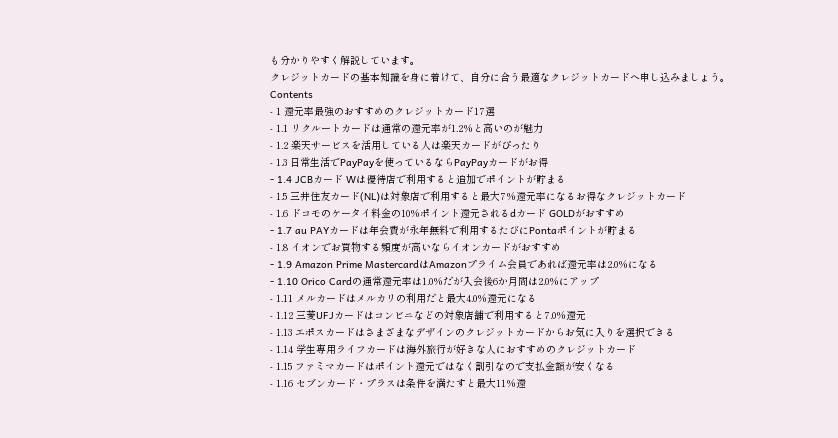も分かりやすく解説しています。
クレジットカードの基本知識を身に着けて、自分に合う最適なクレジットカードへ申し込みましょう。
Contents
- 1 還元率最強のおすすめのクレジットカード17選
- 1.1 リクルートカードは通常の還元率が1.2%と高いのが魅力
- 1.2 楽天サービスを活用している人は楽天カードがぴったり
- 1.3 日常生活でPayPayを使っているならPayPayカードがお得
- 1.4 JCBカード Wは優待店で利用すると追加でポイントが貯まる
- 1.5 三井住友カード(NL)は対象店で利用すると最大7%還元率になるお得なクレジットカード
- 1.6 ドコモのケータイ料金の10%ポイント還元されるdカード GOLDがおすすめ
- 1.7 au PAYカードは年会費が永年無料で利用するたびにPontaポイントが貯まる
- 1.8 イオンでお買物する頻度が高いならイオンカードがおすすめ
- 1.9 Amazon Prime MastercardはAmazonプライム会員であれば還元率は2.0%になる
- 1.10 Orico Cardの通常還元率は1.0%だが入会後6か月間は2.0%にアップ
- 1.11 メルカードはメルカリの利用だと最大4.0%還元になる
- 1.12 三菱UFJカードはコンビニなどの対象店舗で利用すると7.0%還元
- 1.13 エポスカードはさまざまなデザインのクレジットカードからお気に入りを選択できる
- 1.14 学生専用ライフカードは海外旅行が好きな人におすすめのクレジットカード
- 1.15 ファミマカードはポイント還元ではなく割引なので支払金額が安くなる
- 1.16 セブンカード・プラスは条件を満たすと最大11%還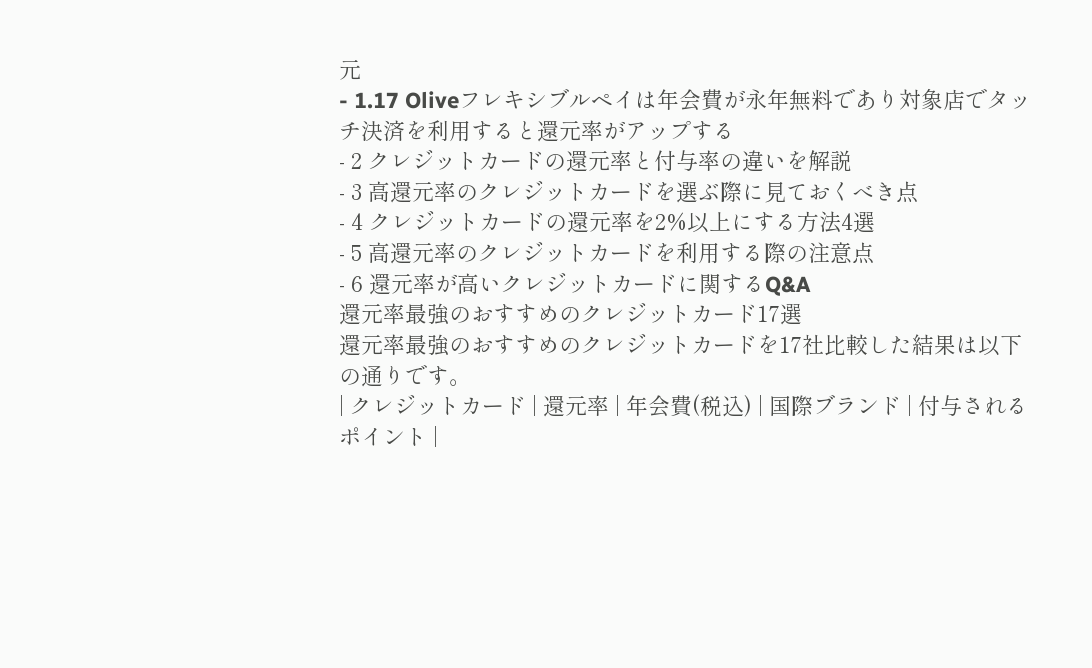元
- 1.17 Oliveフレキシブルペイは年会費が永年無料であり対象店でタッチ決済を利用すると還元率がアップする
- 2 クレジットカードの還元率と付与率の違いを解説
- 3 高還元率のクレジットカードを選ぶ際に見ておくべき点
- 4 クレジットカードの還元率を2%以上にする方法4選
- 5 高還元率のクレジットカードを利用する際の注意点
- 6 還元率が高いクレジットカードに関するQ&A
還元率最強のおすすめのクレジットカード17選
還元率最強のおすすめのクレジットカードを17社比較した結果は以下の通りです。
| クレジットカード | 還元率 | 年会費(税込) | 国際ブランド | 付与されるポイント |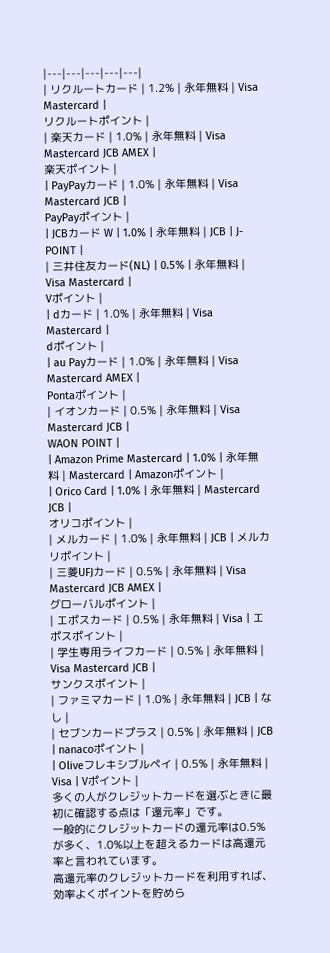|---|---|---|---|---|
| リクルートカード | 1.2% | 永年無料 | Visa Mastercard |
リクルートポイント |
| 楽天カード | 1.0% | 永年無料 | Visa Mastercard JCB AMEX |
楽天ポイント |
| PayPayカード | 1.0% | 永年無料 | Visa Mastercard JCB |
PayPayポイント |
| JCBカード W | 1.0% | 永年無料 | JCB | J-POINT |
| 三井住友カード(NL) | 0.5% | 永年無料 | Visa Mastercard |
Vポイント |
| dカード | 1.0% | 永年無料 | Visa Mastercard |
dポイント |
| au Payカード | 1.0% | 永年無料 | Visa Mastercard AMEX |
Pontaポイント |
| イオンカード | 0.5% | 永年無料 | Visa Mastercard JCB |
WAON POINT |
| Amazon Prime Mastercard | 1.0% | 永年無料 | Mastercard | Amazonポイント |
| Orico Card | 1.0% | 永年無料 | Mastercard JCB |
オリコポイント |
| メルカード | 1.0% | 永年無料 | JCB | メルカリポイント |
| 三菱UFJカード | 0.5% | 永年無料 | Visa Mastercard JCB AMEX |
グローバルポイント |
| エポスカード | 0.5% | 永年無料 | Visa | エポスポイント |
| 学生専用ライフカード | 0.5% | 永年無料 | Visa Mastercard JCB |
サンクスポイント |
| ファミマカード | 1.0% | 永年無料 | JCB | なし |
| セブンカードプラス | 0.5% | 永年無料 | JCB | nanacoポイント |
| Oliveフレキシブルペイ | 0.5% | 永年無料 | Visa | Vポイント |
多くの人がクレジットカードを選ぶときに最初に確認する点は「還元率」です。
一般的にクレジットカードの還元率は0.5%が多く、1.0%以上を超えるカードは高還元率と言われています。
高還元率のクレジットカードを利用すれば、効率よくポイントを貯めら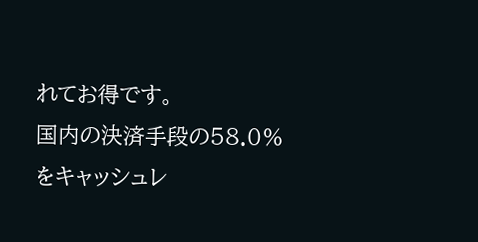れてお得です。
国内の決済手段の58.0%をキャッシュレ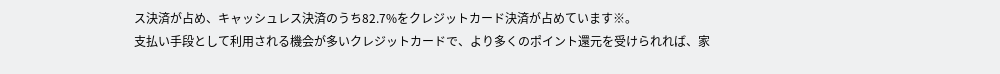ス決済が占め、キャッシュレス決済のうち82.7%をクレジットカード決済が占めています※。
支払い手段として利用される機会が多いクレジットカードで、より多くのポイント還元を受けられれば、家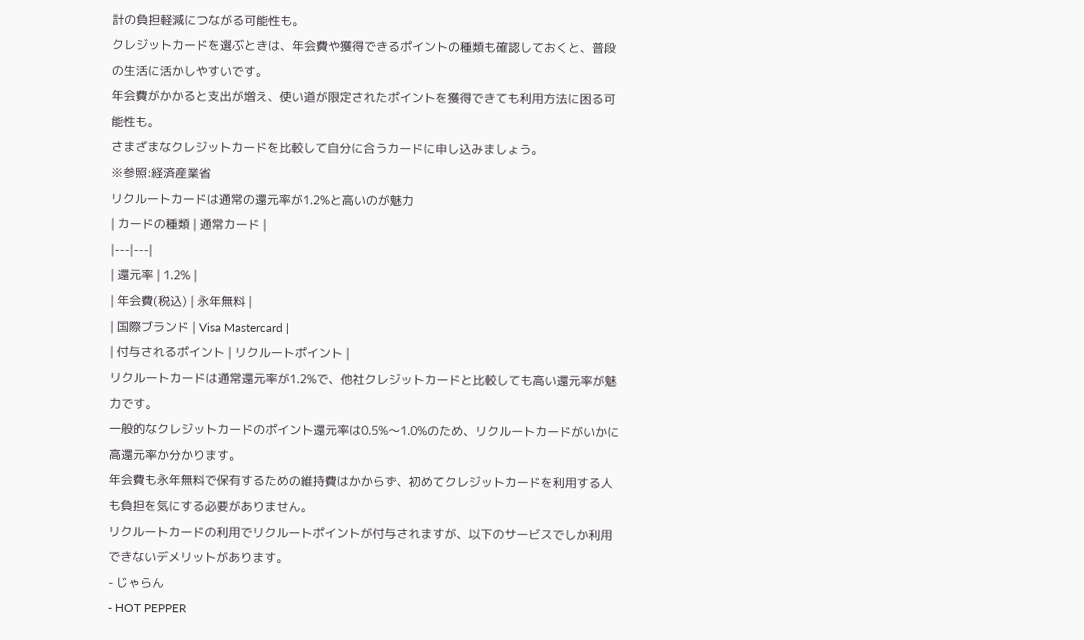計の負担軽減につながる可能性も。
クレジットカードを選ぶときは、年会費や獲得できるポイントの種類も確認しておくと、普段の生活に活かしやすいです。
年会費がかかると支出が増え、使い道が限定されたポイントを獲得できても利用方法に困る可能性も。
さまざまなクレジットカードを比較して自分に合うカードに申し込みましょう。
※参照:経済産業省
リクルートカードは通常の還元率が1.2%と高いのが魅力
| カードの種類 | 通常カード |
|---|---|
| 還元率 | 1.2% |
| 年会費(税込) | 永年無料 |
| 国際ブランド | Visa Mastercard |
| 付与されるポイント | リクルートポイント |
リクルートカードは通常還元率が1.2%で、他社クレジットカードと比較しても高い還元率が魅力です。
一般的なクレジットカードのポイント還元率は0.5%〜1.0%のため、リクルートカードがいかに高還元率か分かります。
年会費も永年無料で保有するための維持費はかからず、初めてクレジットカードを利用する人も負担を気にする必要がありません。
リクルートカードの利用でリクルートポイントが付与されますが、以下のサービスでしか利用できないデメリットがあります。
- じゃらん
- HOT PEPPER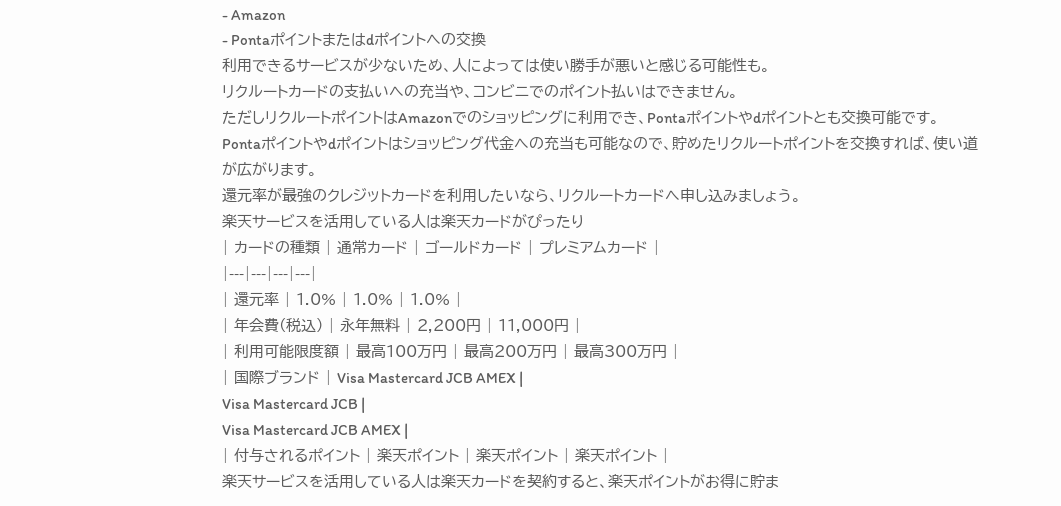- Amazon
- Pontaポイントまたはdポイントへの交換
利用できるサービスが少ないため、人によっては使い勝手が悪いと感じる可能性も。
リクルートカードの支払いへの充当や、コンビニでのポイント払いはできません。
ただしリクルートポイントはAmazonでのショッピングに利用でき、Pontaポイントやdポイントとも交換可能です。
Pontaポイントやdポイントはショッピング代金への充当も可能なので、貯めたリクルートポイントを交換すれば、使い道が広がります。
還元率が最強のクレジットカードを利用したいなら、リクルートカードへ申し込みましょう。
楽天サービスを活用している人は楽天カードがぴったり
| カードの種類 | 通常カード | ゴールドカード | プレミアムカード |
|---|---|---|---|
| 還元率 | 1.0% | 1.0% | 1.0% |
| 年会費(税込) | 永年無料 | 2,200円 | 11,000円 |
| 利用可能限度額 | 最高100万円 | 最高200万円 | 最高300万円 |
| 国際ブランド | Visa Mastercard JCB AMEX |
Visa Mastercard JCB |
Visa Mastercard JCB AMEX |
| 付与されるポイント | 楽天ポイント | 楽天ポイント | 楽天ポイント |
楽天サービスを活用している人は楽天カードを契約すると、楽天ポイントがお得に貯ま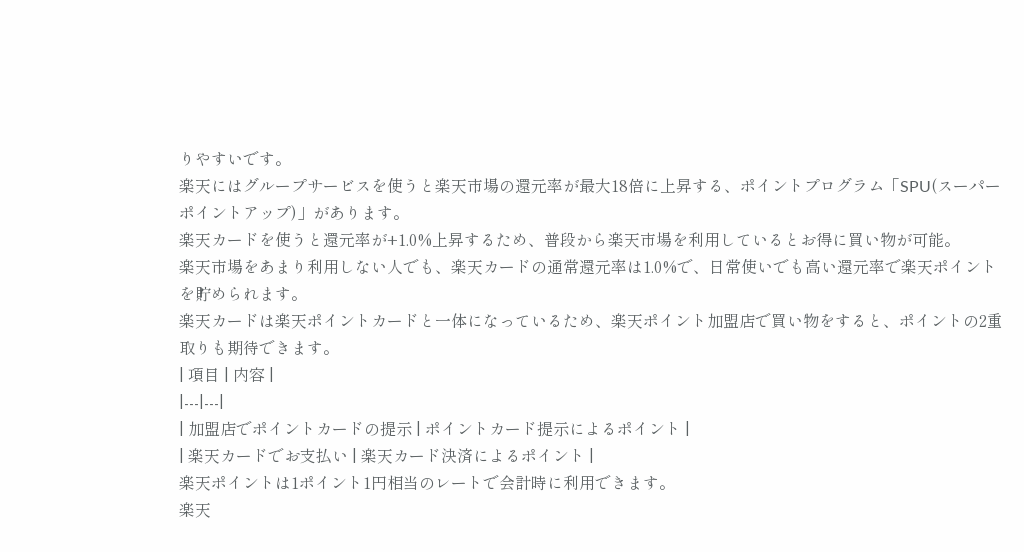りやすいです。
楽天にはグループサービスを使うと楽天市場の還元率が最大18倍に上昇する、ポイントプログラム「SPU(スーパーポイントアップ)」があります。
楽天カードを使うと還元率が+1.0%上昇するため、普段から楽天市場を利用しているとお得に買い物が可能。
楽天市場をあまり利用しない人でも、楽天カードの通常還元率は1.0%で、日常使いでも高い還元率で楽天ポイントを貯められます。
楽天カードは楽天ポイントカードと一体になっているため、楽天ポイント加盟店で買い物をすると、ポイントの2重取りも期待できます。
| 項目 | 内容 |
|---|---|
| 加盟店でポイントカードの提示 | ポイントカード提示によるポイント |
| 楽天カードでお支払い | 楽天カード決済によるポイント |
楽天ポイントは1ポイント1円相当のレートで会計時に利用できます。
楽天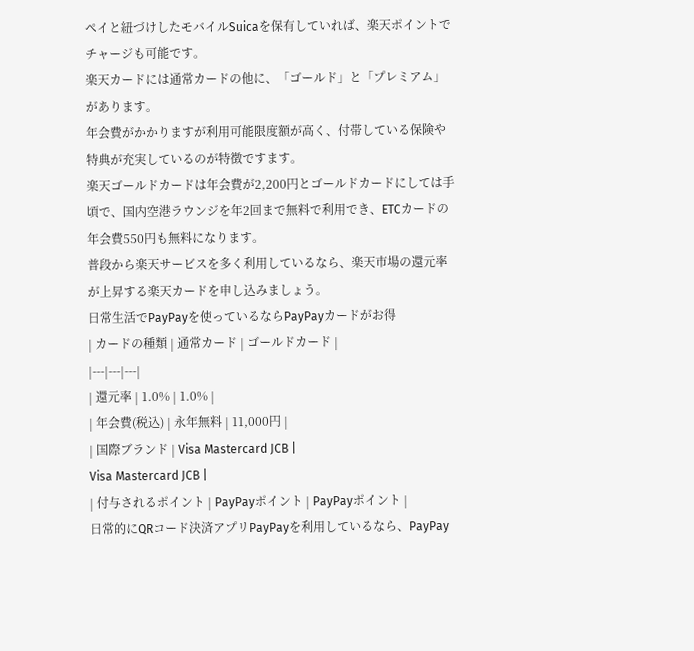ペイと紐づけしたモバイルSuicaを保有していれば、楽天ポイントでチャージも可能です。
楽天カードには通常カードの他に、「ゴールド」と「プレミアム」があります。
年会費がかかりますが利用可能限度額が高く、付帯している保険や特典が充実しているのが特徴ですます。
楽天ゴールドカードは年会費が2,200円とゴールドカードにしては手頃で、国内空港ラウンジを年2回まで無料で利用でき、ETCカードの年会費550円も無料になります。
普段から楽天サービスを多く利用しているなら、楽天市場の還元率が上昇する楽天カードを申し込みましょう。
日常生活でPayPayを使っているならPayPayカードがお得
| カードの種類 | 通常カード | ゴールドカード |
|---|---|---|
| 還元率 | 1.0% | 1.0% |
| 年会費(税込) | 永年無料 | 11,000円 |
| 国際ブランド | Visa Mastercard JCB |
Visa Mastercard JCB |
| 付与されるポイント | PayPayポイント | PayPayポイント |
日常的にQRコード決済アプリPayPayを利用しているなら、PayPay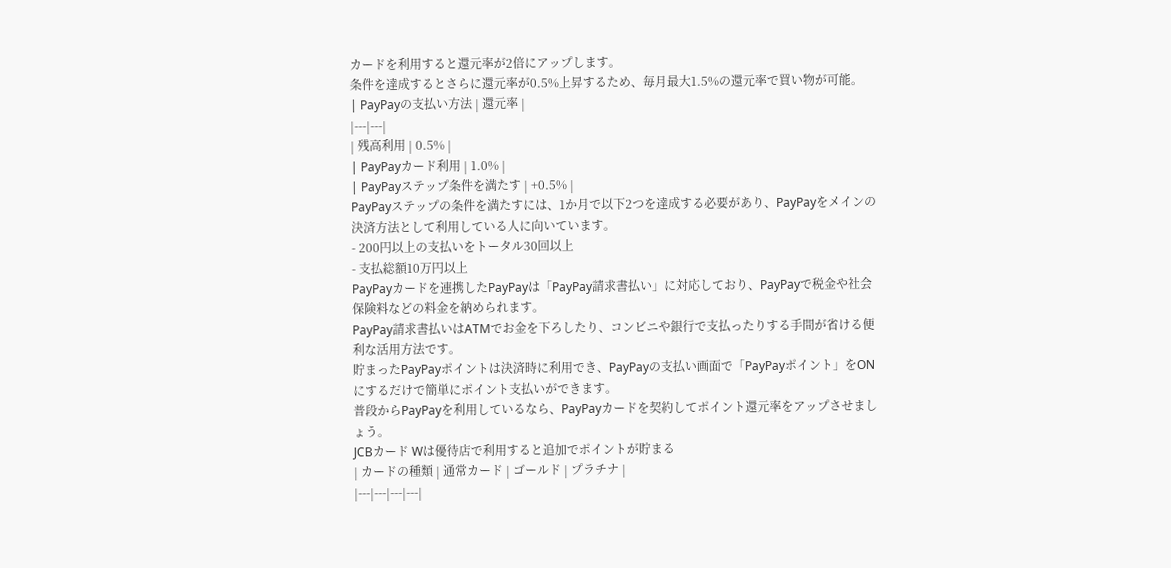カードを利用すると還元率が2倍にアップします。
条件を達成するとさらに還元率が0.5%上昇するため、毎月最大1.5%の還元率で買い物が可能。
| PayPayの支払い方法 | 還元率 |
|---|---|
| 残高利用 | 0.5% |
| PayPayカード利用 | 1.0% |
| PayPayステップ条件を満たす | +0.5% |
PayPayステップの条件を満たすには、1か月で以下2つを達成する必要があり、PayPayをメインの決済方法として利用している人に向いています。
- 200円以上の支払いをトータル30回以上
- 支払総額10万円以上
PayPayカードを連携したPayPayは「PayPay請求書払い」に対応しており、PayPayで税金や社会保険料などの料金を納められます。
PayPay請求書払いはATMでお金を下ろしたり、コンビニや銀行で支払ったりする手間が省ける便利な活用方法です。
貯まったPayPayポイントは決済時に利用でき、PayPayの支払い画面で「PayPayポイント」をONにするだけで簡単にポイント支払いができます。
普段からPayPayを利用しているなら、PayPayカードを契約してポイント還元率をアップさせましょう。
JCBカード Wは優待店で利用すると追加でポイントが貯まる
| カードの種類 | 通常カード | ゴールド | プラチナ |
|---|---|---|---|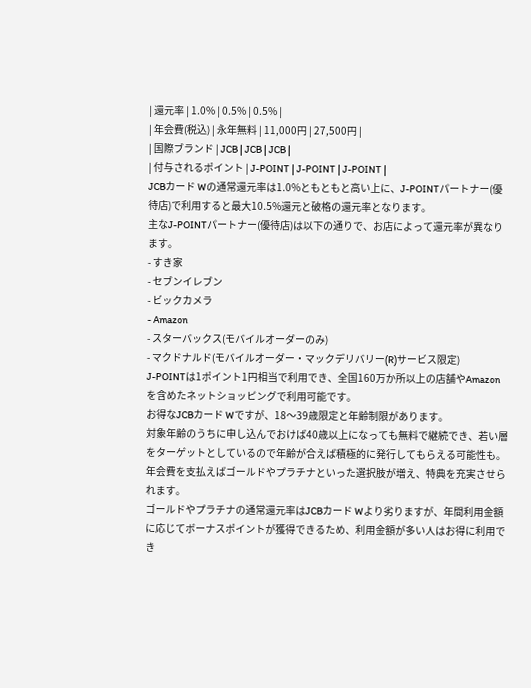| 還元率 | 1.0% | 0.5% | 0.5% |
| 年会費(税込) | 永年無料 | 11,000円 | 27,500円 |
| 国際ブランド | JCB | JCB | JCB |
| 付与されるポイント | J-POINT | J-POINT | J-POINT |
JCBカード Wの通常還元率は1.0%ともともと高い上に、J-POINTパートナー(優待店)で利用すると最大10.5%還元と破格の還元率となります。
主なJ-POINTパートナー(優待店)は以下の通りで、お店によって還元率が異なります。
- すき家
- セブンイレブン
- ビックカメラ
- Amazon
- スターバックス(モバイルオーダーのみ)
- マクドナルド(モバイルオーダー・マックデリバリー(R)サービス限定)
J-POINTは1ポイント1円相当で利用でき、全国160万か所以上の店舗やAmazonを含めたネットショッピングで利用可能です。
お得なJCBカード Wですが、18〜39歳限定と年齢制限があります。
対象年齢のうちに申し込んでおけば40歳以上になっても無料で継続でき、若い層をターゲットとしているので年齢が合えば積極的に発行してもらえる可能性も。
年会費を支払えばゴールドやプラチナといった選択肢が増え、特典を充実させられます。
ゴールドやプラチナの通常還元率はJCBカード Wより劣りますが、年間利用金額に応じてボーナスポイントが獲得できるため、利用金額が多い人はお得に利用でき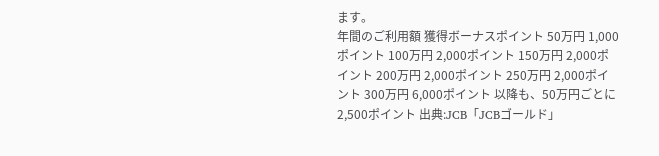ます。
年間のご利用額 獲得ボーナスポイント 50万円 1,000ポイント 100万円 2,000ポイント 150万円 2,000ポイント 200万円 2,000ポイント 250万円 2,000ポイント 300万円 6,000ポイント 以降も、50万円ごとに 2,500ポイント 出典:JCB「JCBゴールド」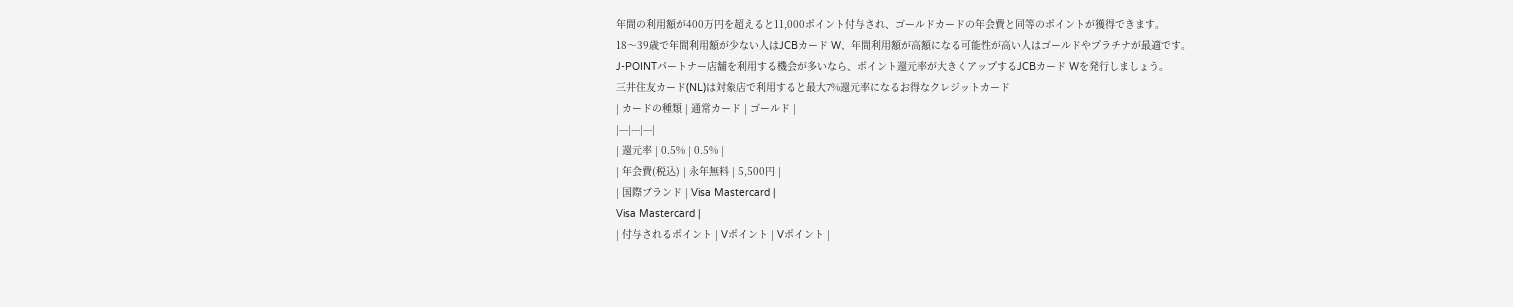年間の利用額が400万円を超えると11,000ポイント付与され、ゴールドカードの年会費と同等のポイントが獲得できます。
18〜39歳で年間利用額が少ない人はJCBカード W、年間利用額が高額になる可能性が高い人はゴールドやプラチナが最適です。
J-POINTパートナー店舗を利用する機会が多いなら、ポイント還元率が大きくアップするJCBカード Wを発行しましょう。
三井住友カード(NL)は対象店で利用すると最大7%還元率になるお得なクレジットカード
| カードの種類 | 通常カード | ゴールド |
|---|---|---|
| 還元率 | 0.5% | 0.5% |
| 年会費(税込) | 永年無料 | 5,500円 |
| 国際ブランド | Visa Mastercard |
Visa Mastercard |
| 付与されるポイント | Vポイント | Vポイント |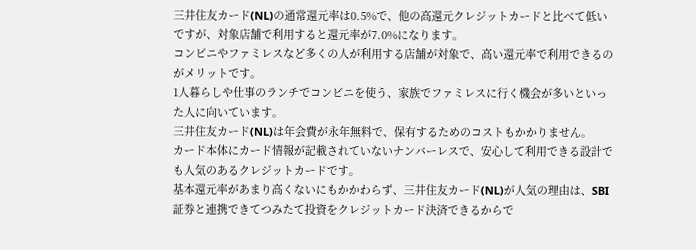三井住友カード(NL)の通常還元率は0.5%で、他の高還元クレジットカードと比べて低いですが、対象店舗で利用すると還元率が7.0%になります。
コンビニやファミレスなど多くの人が利用する店舗が対象で、高い還元率で利用できるのがメリットです。
1人暮らしや仕事のランチでコンビニを使う、家族でファミレスに行く機会が多いといった人に向いています。
三井住友カード(NL)は年会費が永年無料で、保有するためのコストもかかりません。
カード本体にカード情報が記載されていないナンバーレスで、安心して利用できる設計でも人気のあるクレジットカードです。
基本還元率があまり高くないにもかかわらず、三井住友カード(NL)が人気の理由は、SBI証券と連携できてつみたて投資をクレジットカード決済できるからで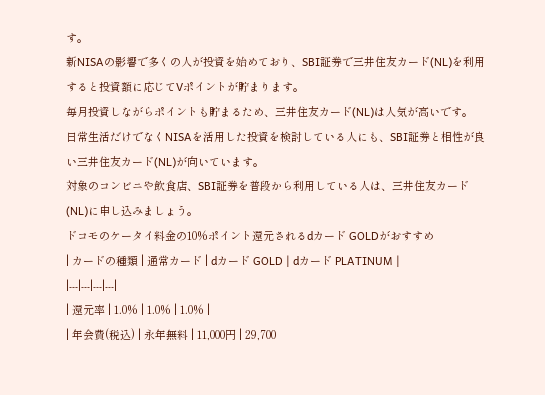す。
新NISAの影響で多くの人が投資を始めており、SBI証券で三井住友カード(NL)を利用すると投資額に応じてVポイントが貯まります。
毎月投資しながらポイントも貯まるため、三井住友カード(NL)は人気が高いです。
日常生活だけでなくNISAを活用した投資を検討している人にも、SBI証券と相性が良い三井住友カード(NL)が向いています。
対象のコンビニや飲食店、SBI証券を普段から利用している人は、三井住友カード(NL)に申し込みましょう。
ドコモのケータイ料金の10%ポイント還元されるdカード GOLDがおすすめ
| カードの種類 | 通常カード | dカード GOLD | dカード PLATINUM |
|---|---|---|---|
| 還元率 | 1.0% | 1.0% | 1.0% |
| 年会費(税込) | 永年無料 | 11,000円 | 29,700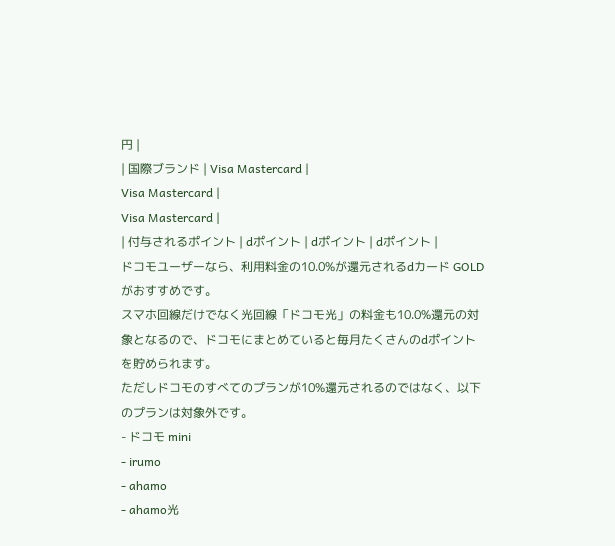円 |
| 国際ブランド | Visa Mastercard |
Visa Mastercard |
Visa Mastercard |
| 付与されるポイント | dポイント | dポイント | dポイント |
ドコモユーザーなら、利用料金の10.0%が還元されるdカード GOLDがおすすめです。
スマホ回線だけでなく光回線「ドコモ光」の料金も10.0%還元の対象となるので、ドコモにまとめていると毎月たくさんのdポイントを貯められます。
ただしドコモのすべてのプランが10%還元されるのではなく、以下のプランは対象外です。
- ドコモ mini
- irumo
- ahamo
- ahamo光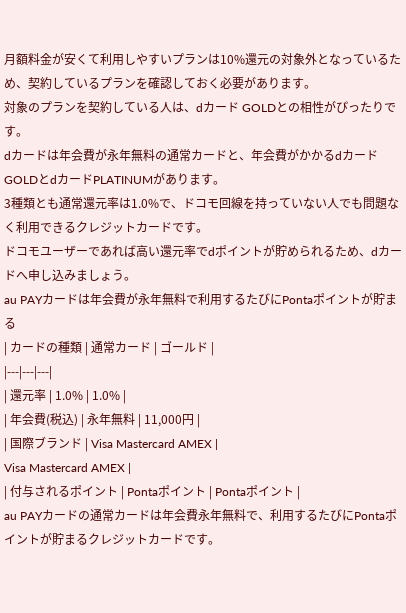月額料金が安くて利用しやすいプランは10%還元の対象外となっているため、契約しているプランを確認しておく必要があります。
対象のプランを契約している人は、dカード GOLDとの相性がぴったりです。
dカードは年会費が永年無料の通常カードと、年会費がかかるdカード GOLDとdカードPLATINUMがあります。
3種類とも通常還元率は1.0%で、ドコモ回線を持っていない人でも問題なく利用できるクレジットカードです。
ドコモユーザーであれば高い還元率でdポイントが貯められるため、dカードへ申し込みましょう。
au PAYカードは年会費が永年無料で利用するたびにPontaポイントが貯まる
| カードの種類 | 通常カード | ゴールド |
|---|---|---|
| 還元率 | 1.0% | 1.0% |
| 年会費(税込) | 永年無料 | 11,000円 |
| 国際ブランド | Visa Mastercard AMEX |
Visa Mastercard AMEX |
| 付与されるポイント | Pontaポイント | Pontaポイント |
au PAYカードの通常カードは年会費永年無料で、利用するたびにPontaポイントが貯まるクレジットカードです。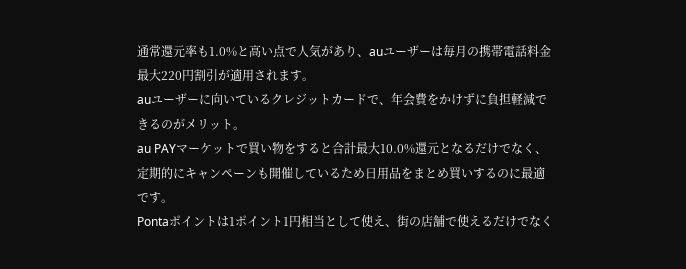通常還元率も1.0%と高い点で人気があり、auユーザーは毎月の携帯電話料金最大220円割引が適用されます。
auユーザーに向いているクレジットカードで、年会費をかけずに負担軽減できるのがメリット。
au PAYマーケットで買い物をすると合計最大10.0%還元となるだけでなく、定期的にキャンペーンも開催しているため日用品をまとめ買いするのに最適です。
Pontaポイントは1ポイント1円相当として使え、街の店舗で使えるだけでなく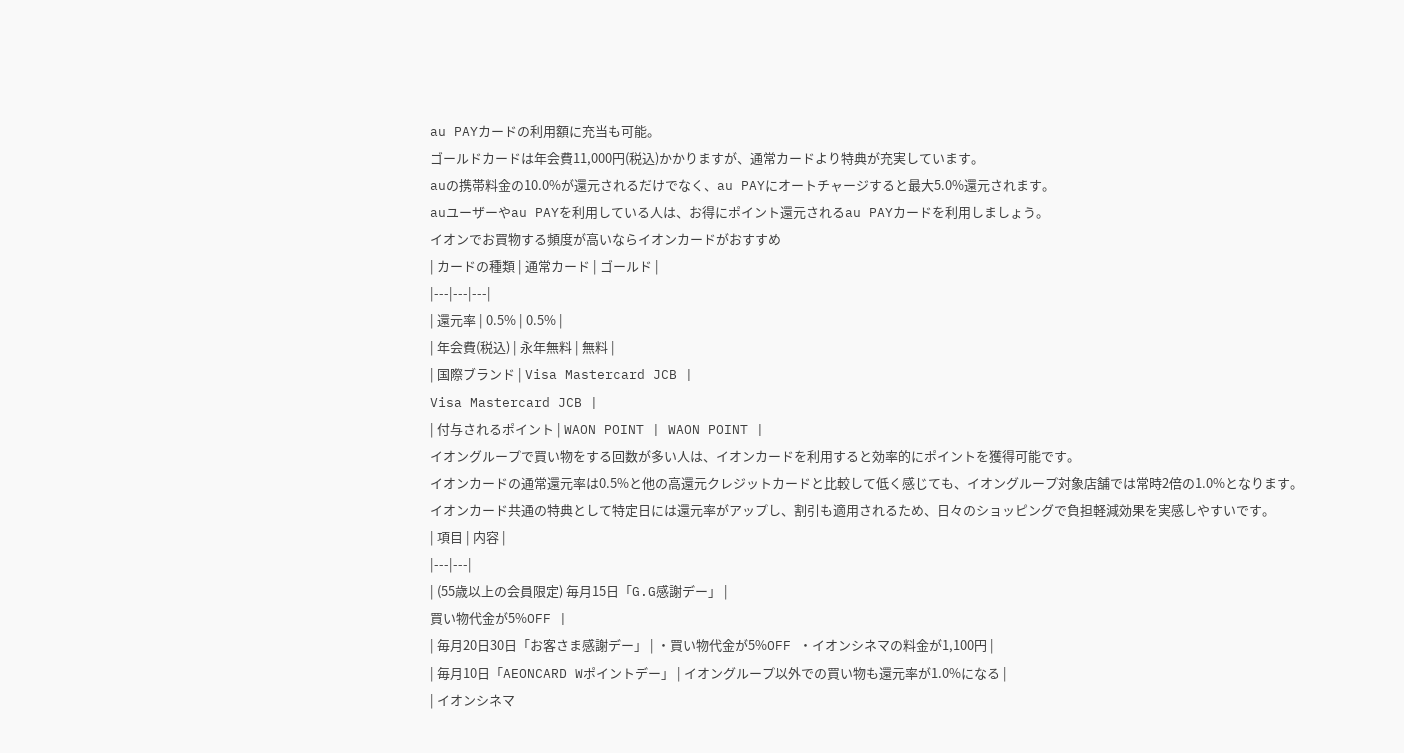au PAYカードの利用額に充当も可能。
ゴールドカードは年会費11,000円(税込)かかりますが、通常カードより特典が充実しています。
auの携帯料金の10.0%が還元されるだけでなく、au PAYにオートチャージすると最大5.0%還元されます。
auユーザーやau PAYを利用している人は、お得にポイント還元されるau PAYカードを利用しましょう。
イオンでお買物する頻度が高いならイオンカードがおすすめ
| カードの種類 | 通常カード | ゴールド |
|---|---|---|
| 還元率 | 0.5% | 0.5% |
| 年会費(税込) | 永年無料 | 無料 |
| 国際ブランド | Visa Mastercard JCB |
Visa Mastercard JCB |
| 付与されるポイント | WAON POINT | WAON POINT |
イオングループで買い物をする回数が多い人は、イオンカードを利用すると効率的にポイントを獲得可能です。
イオンカードの通常還元率は0.5%と他の高還元クレジットカードと比較して低く感じても、イオングループ対象店舗では常時2倍の1.0%となります。
イオンカード共通の特典として特定日には還元率がアップし、割引も適用されるため、日々のショッピングで負担軽減効果を実感しやすいです。
| 項目 | 内容 |
|---|---|
| (55歳以上の会員限定) 毎月15日「G.G感謝デー」 |
買い物代金が5%OFF |
| 毎月20日30日「お客さま感謝デー」 | ・買い物代金が5%OFF ・イオンシネマの料金が1,100円 |
| 毎月10日「AEONCARD Wポイントデー」 | イオングループ以外での買い物も還元率が1.0%になる |
| イオンシネマ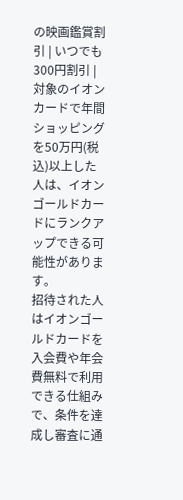の映画鑑賞割引 | いつでも300円割引 |
対象のイオンカードで年間ショッピングを50万円(税込)以上した人は、イオンゴールドカードにランクアップできる可能性があります。
招待された人はイオンゴールドカードを入会費や年会費無料で利用できる仕組みで、条件を達成し審査に通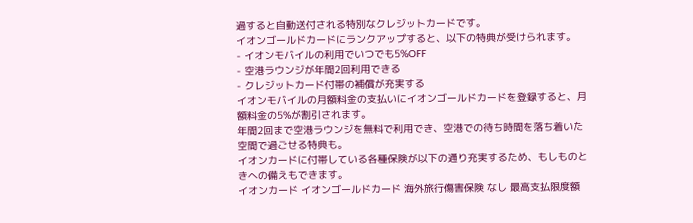過すると自動送付される特別なクレジットカードです。
イオンゴールドカードにランクアップすると、以下の特典が受けられます。
- イオンモバイルの利用でいつでも5%OFF
- 空港ラウンジが年間2回利用できる
- クレジットカード付帯の補償が充実する
イオンモバイルの月額料金の支払いにイオンゴールドカードを登録すると、月額料金の5%が割引されます。
年間2回まで空港ラウンジを無料で利用でき、空港での待ち時間を落ち着いた空間で過ごせる特典も。
イオンカードに付帯している各種保険が以下の通り充実するため、もしものときへの備えもできます。
イオンカード イオンゴールドカード 海外旅行傷害保険 なし 最高支払限度額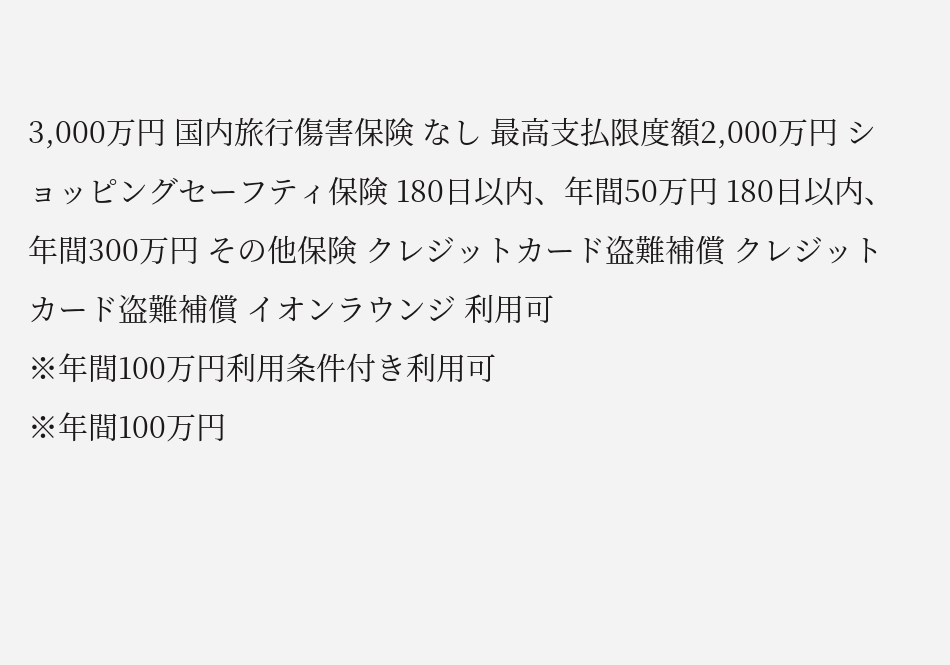3,000万円 国内旅行傷害保険 なし 最高支払限度額2,000万円 ショッピングセーフティ保険 180日以内、年間50万円 180日以内、年間300万円 その他保険 クレジットカード盗難補償 クレジットカード盗難補償 イオンラウンジ 利用可
※年間100万円利用条件付き利用可
※年間100万円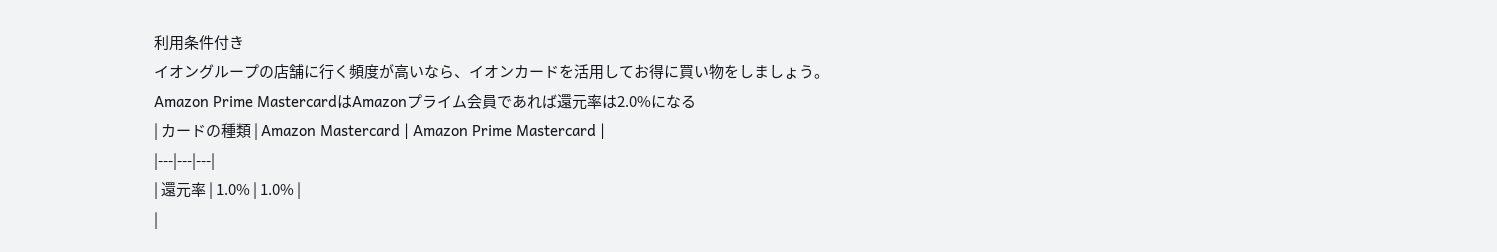利用条件付き
イオングループの店舗に行く頻度が高いなら、イオンカードを活用してお得に買い物をしましょう。
Amazon Prime MastercardはAmazonプライム会員であれば還元率は2.0%になる
| カードの種類 | Amazon Mastercard | Amazon Prime Mastercard |
|---|---|---|
| 還元率 | 1.0% | 1.0% |
|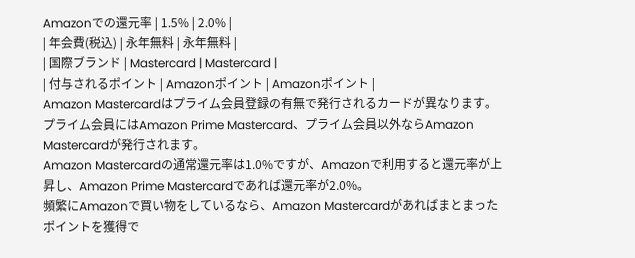Amazonでの還元率 | 1.5% | 2.0% |
| 年会費(税込) | 永年無料 | 永年無料 |
| 国際ブランド | Mastercard | Mastercard |
| 付与されるポイント | Amazonポイント | Amazonポイント |
Amazon Mastercardはプライム会員登録の有無で発行されるカードが異なります。
プライム会員にはAmazon Prime Mastercard、プライム会員以外ならAmazon Mastercardが発行されます。
Amazon Mastercardの通常還元率は1.0%ですが、Amazonで利用すると還元率が上昇し、Amazon Prime Mastercardであれば還元率が2.0%。
頻繁にAmazonで買い物をしているなら、Amazon Mastercardがあればまとまったポイントを獲得で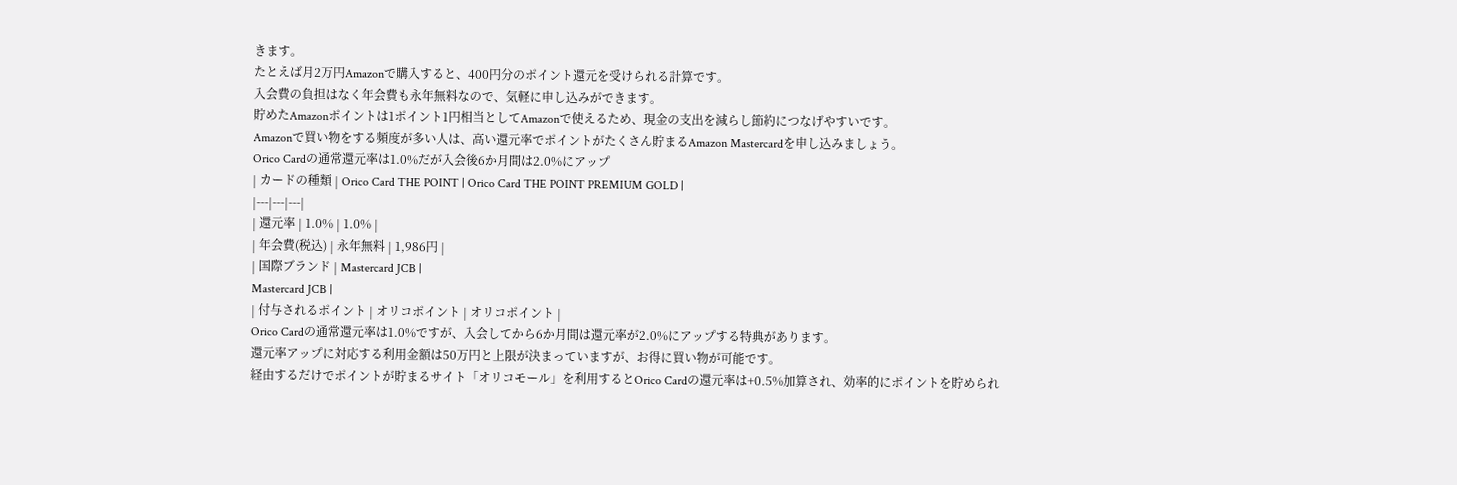きます。
たとえば月2万円Amazonで購入すると、400円分のポイント還元を受けられる計算です。
入会費の負担はなく年会費も永年無料なので、気軽に申し込みができます。
貯めたAmazonポイントは1ポイント1円相当としてAmazonで使えるため、現金の支出を減らし節約につなげやすいです。
Amazonで買い物をする頻度が多い人は、高い還元率でポイントがたくさん貯まるAmazon Mastercardを申し込みましょう。
Orico Cardの通常還元率は1.0%だが入会後6か月間は2.0%にアップ
| カードの種類 | Orico Card THE POINT | Orico Card THE POINT PREMIUM GOLD |
|---|---|---|
| 還元率 | 1.0% | 1.0% |
| 年会費(税込) | 永年無料 | 1,986円 |
| 国際ブランド | Mastercard JCB |
Mastercard JCB |
| 付与されるポイント | オリコポイント | オリコポイント |
Orico Cardの通常還元率は1.0%ですが、入会してから6か月間は還元率が2.0%にアップする特典があります。
還元率アップに対応する利用金額は50万円と上限が決まっていますが、お得に買い物が可能です。
経由するだけでポイントが貯まるサイト「オリコモール」を利用するとOrico Cardの還元率は+0.5%加算され、効率的にポイントを貯められ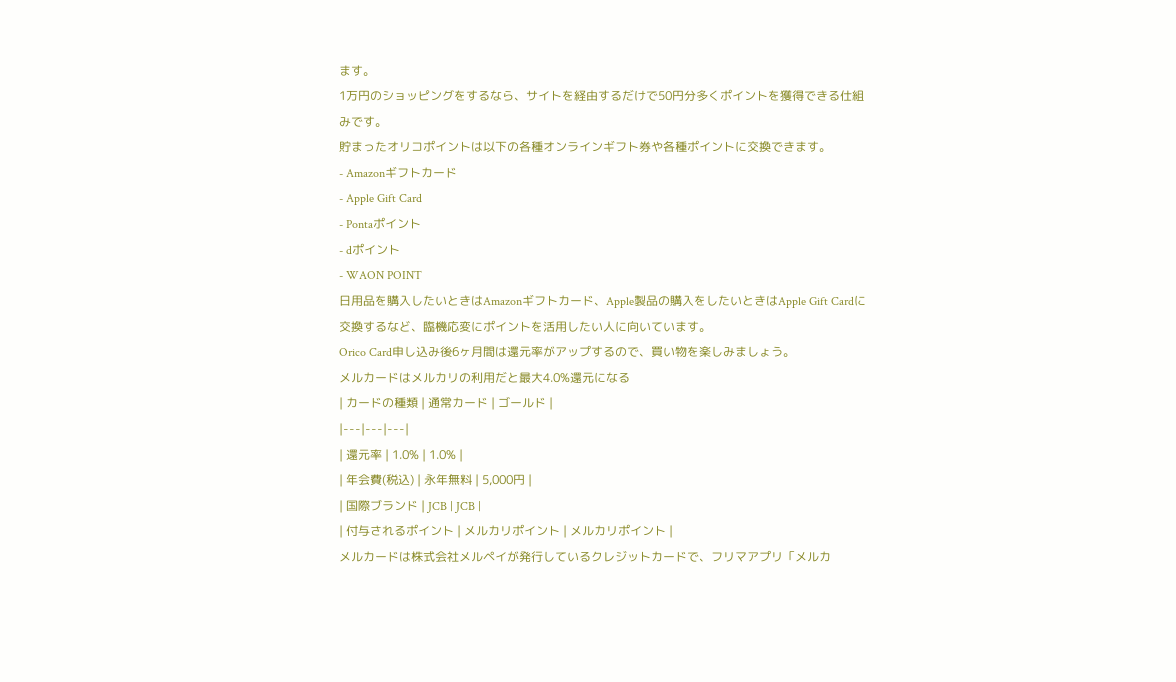ます。
1万円のショッピングをするなら、サイトを経由するだけで50円分多くポイントを獲得できる仕組みです。
貯まったオリコポイントは以下の各種オンラインギフト券や各種ポイントに交換できます。
- Amazonギフトカード
- Apple Gift Card
- Pontaポイント
- dポイント
- WAON POINT
日用品を購入したいときはAmazonギフトカード、Apple製品の購入をしたいときはApple Gift Cardに交換するなど、臨機応変にポイントを活用したい人に向いています。
Orico Card申し込み後6ヶ月間は還元率がアップするので、買い物を楽しみましょう。
メルカードはメルカリの利用だと最大4.0%還元になる
| カードの種類 | 通常カード | ゴールド |
|---|---|---|
| 還元率 | 1.0% | 1.0% |
| 年会費(税込) | 永年無料 | 5,000円 |
| 国際ブランド | JCB | JCB |
| 付与されるポイント | メルカリポイント | メルカリポイント |
メルカードは株式会社メルペイが発行しているクレジットカードで、フリマアプリ「メルカ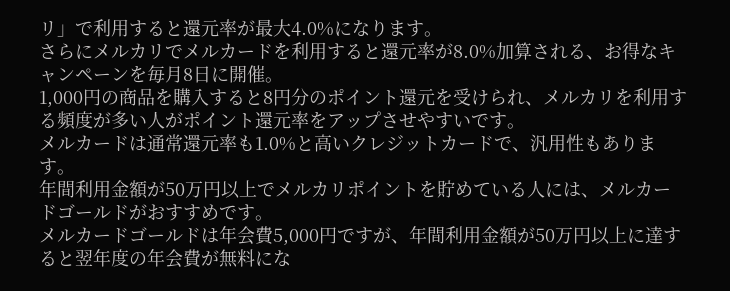リ」で利用すると還元率が最大4.0%になります。
さらにメルカリでメルカードを利用すると還元率が8.0%加算される、お得なキャンペーンを毎月8日に開催。
1,000円の商品を購入すると8円分のポイント還元を受けられ、メルカリを利用する頻度が多い人がポイント還元率をアップさせやすいです。
メルカードは通常還元率も1.0%と高いクレジットカードで、汎用性もあります。
年間利用金額が50万円以上でメルカリポイントを貯めている人には、メルカードゴールドがおすすめです。
メルカードゴールドは年会費5,000円ですが、年間利用金額が50万円以上に達すると翌年度の年会費が無料にな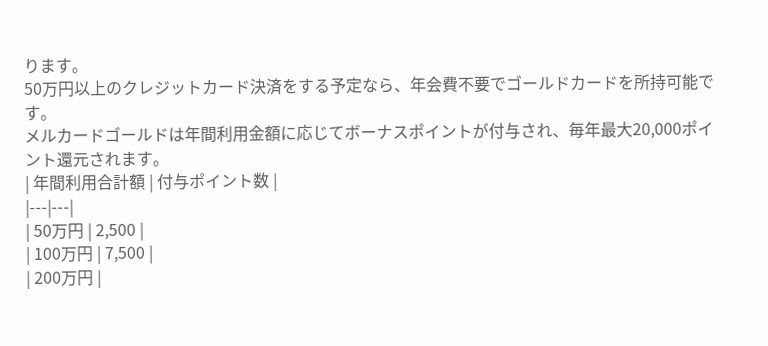ります。
50万円以上のクレジットカード決済をする予定なら、年会費不要でゴールドカードを所持可能です。
メルカードゴールドは年間利用金額に応じてボーナスポイントが付与され、毎年最大20,000ポイント還元されます。
| 年間利用合計額 | 付与ポイント数 |
|---|---|
| 50万円 | 2,500 |
| 100万円 | 7,500 |
| 200万円 |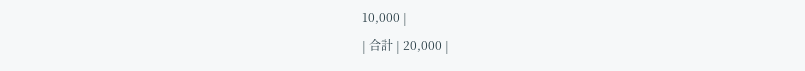10,000 |
| 合計 | 20,000 |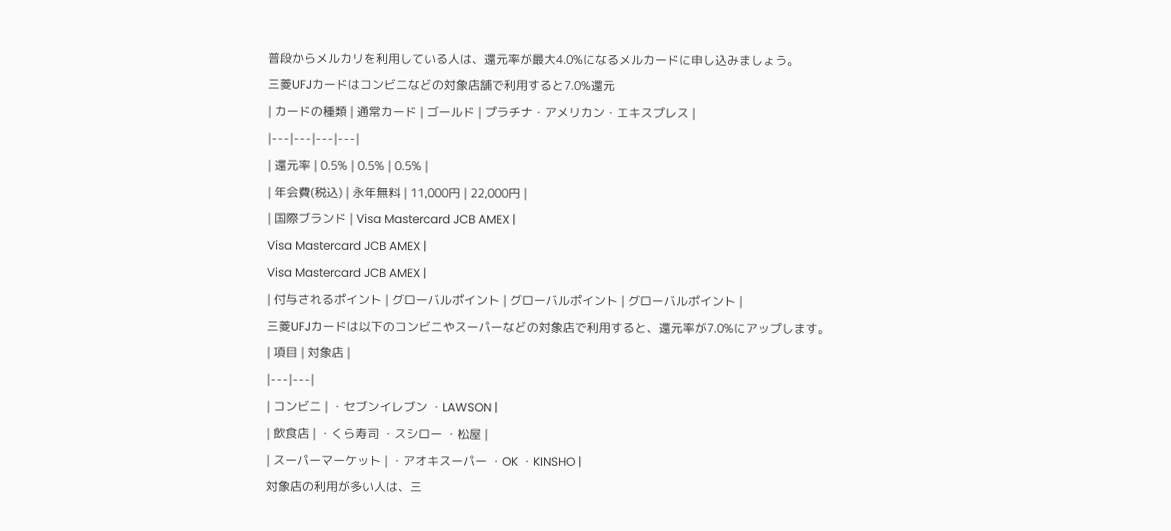普段からメルカリを利用している人は、還元率が最大4.0%になるメルカードに申し込みましょう。
三菱UFJカードはコンビニなどの対象店舗で利用すると7.0%還元
| カードの種類 | 通常カード | ゴールド | プラチナ・アメリカン・エキスプレス |
|---|---|---|---|
| 還元率 | 0.5% | 0.5% | 0.5% |
| 年会費(税込) | 永年無料 | 11,000円 | 22,000円 |
| 国際ブランド | Visa Mastercard JCB AMEX |
Visa Mastercard JCB AMEX |
Visa Mastercard JCB AMEX |
| 付与されるポイント | グローバルポイント | グローバルポイント | グローバルポイント |
三菱UFJカードは以下のコンビニやスーパーなどの対象店で利用すると、還元率が7.0%にアップします。
| 項目 | 対象店 |
|---|---|
| コンビニ | ・セブンイレブン ・LAWSON |
| 飲食店 | ・くら寿司 ・スシロー ・松屋 |
| スーパーマーケット | ・アオキスーパー ・OK ・KINSHO |
対象店の利用が多い人は、三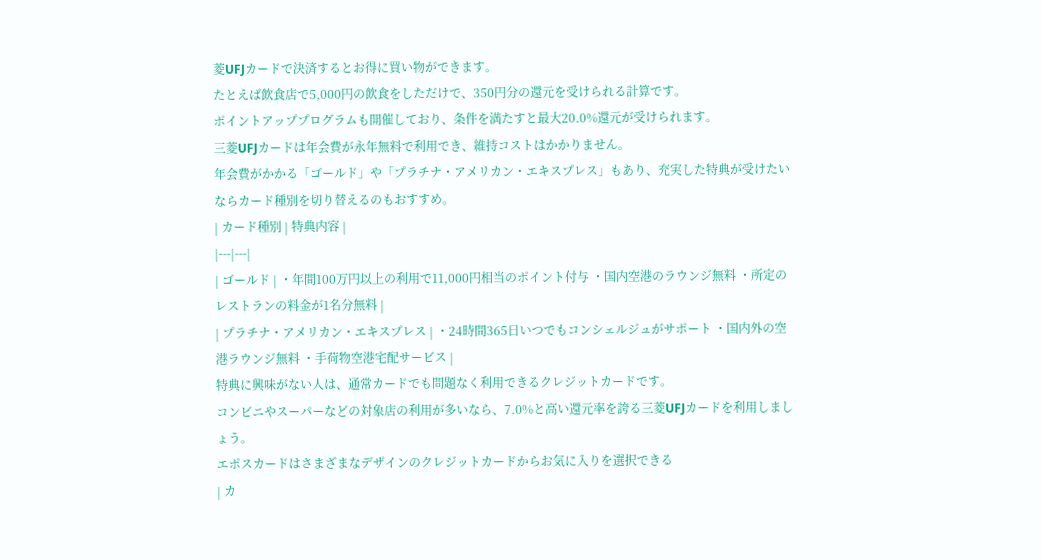菱UFJカードで決済するとお得に買い物ができます。
たとえば飲食店で5,000円の飲食をしただけで、350円分の還元を受けられる計算です。
ポイントアッププログラムも開催しており、条件を満たすと最大20.0%還元が受けられます。
三菱UFJカードは年会費が永年無料で利用でき、維持コストはかかりません。
年会費がかかる「ゴールド」や「プラチナ・アメリカン・エキスプレス」もあり、充実した特典が受けたいならカード種別を切り替えるのもおすすめ。
| カード種別 | 特典内容 |
|---|---|
| ゴールド | ・年間100万円以上の利用で11,000円相当のポイント付与 ・国内空港のラウンジ無料 ・所定のレストランの料金が1名分無料 |
| プラチナ・アメリカン・エキスプレス | ・24時間365日いつでもコンシェルジュがサポート ・国内外の空港ラウンジ無料 ・手荷物空港宅配サービス |
特典に興味がない人は、通常カードでも問題なく利用できるクレジットカードです。
コンビニやスーパーなどの対象店の利用が多いなら、7.0%と高い還元率を誇る三菱UFJカードを利用しましょう。
エポスカードはさまざまなデザインのクレジットカードからお気に入りを選択できる
| カ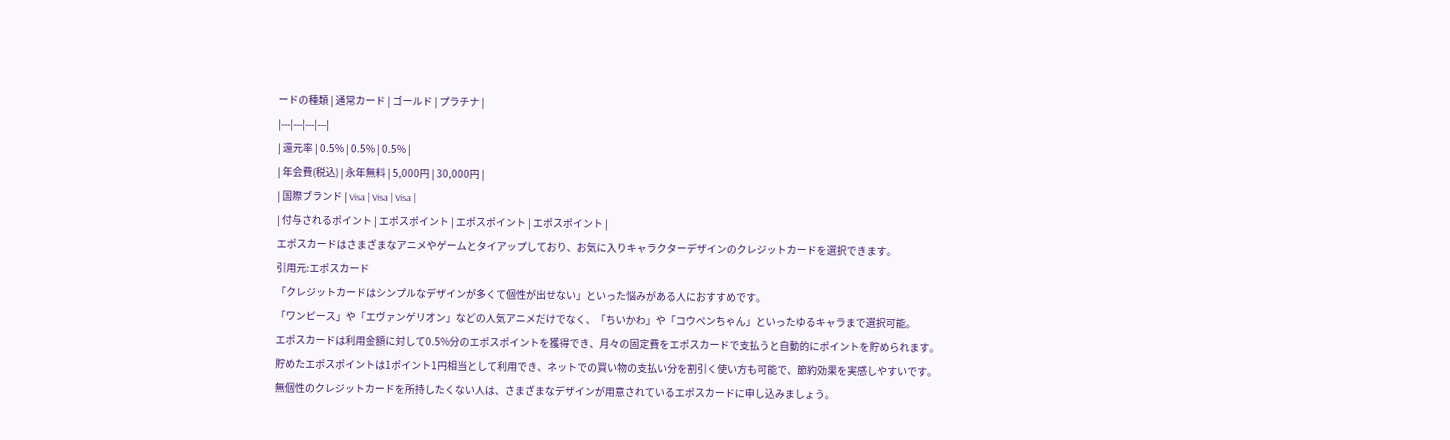ードの種類 | 通常カード | ゴールド | プラチナ |
|---|---|---|---|
| 還元率 | 0.5% | 0.5% | 0.5% |
| 年会費(税込) | 永年無料 | 5,000円 | 30,000円 |
| 国際ブランド | Visa | Visa | Visa |
| 付与されるポイント | エポスポイント | エポスポイント | エポスポイント |
エポスカードはさまざまなアニメやゲームとタイアップしており、お気に入りキャラクターデザインのクレジットカードを選択できます。
引用元:エポスカード
「クレジットカードはシンプルなデザインが多くて個性が出せない」といった悩みがある人におすすめです。
「ワンピース」や「エヴァンゲリオン」などの人気アニメだけでなく、「ちいかわ」や「コウペンちゃん」といったゆるキャラまで選択可能。
エポスカードは利用金額に対して0.5%分のエポスポイントを獲得でき、月々の固定費をエポスカードで支払うと自動的にポイントを貯められます。
貯めたエポスポイントは1ポイント1円相当として利用でき、ネットでの買い物の支払い分を割引く使い方も可能で、節約効果を実感しやすいです。
無個性のクレジットカードを所持したくない人は、さまざまなデザインが用意されているエポスカードに申し込みましょう。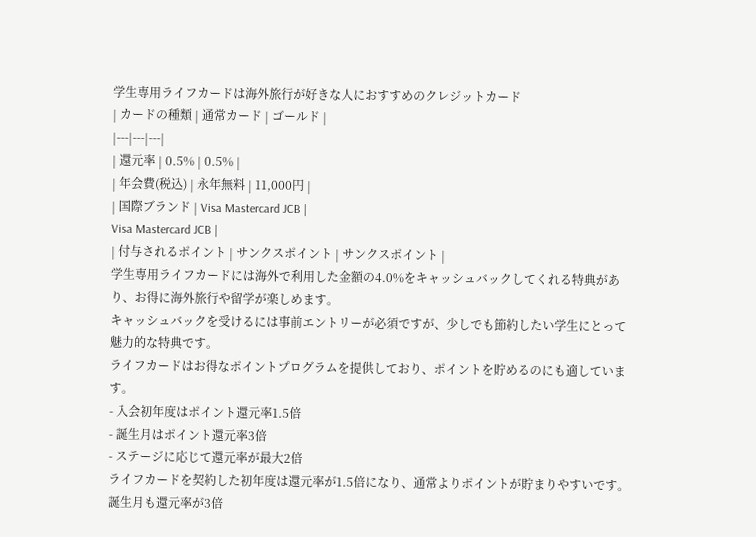学生専用ライフカードは海外旅行が好きな人におすすめのクレジットカード
| カードの種類 | 通常カード | ゴールド |
|---|---|---|
| 還元率 | 0.5% | 0.5% |
| 年会費(税込) | 永年無料 | 11,000円 |
| 国際ブランド | Visa Mastercard JCB |
Visa Mastercard JCB |
| 付与されるポイント | サンクスポイント | サンクスポイント |
学生専用ライフカードには海外で利用した金額の4.0%をキャッシュバックしてくれる特典があり、お得に海外旅行や留学が楽しめます。
キャッシュバックを受けるには事前エントリーが必須ですが、少しでも節約したい学生にとって魅力的な特典です。
ライフカードはお得なポイントプログラムを提供しており、ポイントを貯めるのにも適しています。
- 入会初年度はポイント還元率1.5倍
- 誕生月はポイント還元率3倍
- ステージに応じて還元率が最大2倍
ライフカードを契約した初年度は還元率が1.5倍になり、通常よりポイントが貯まりやすいです。
誕生月も還元率が3倍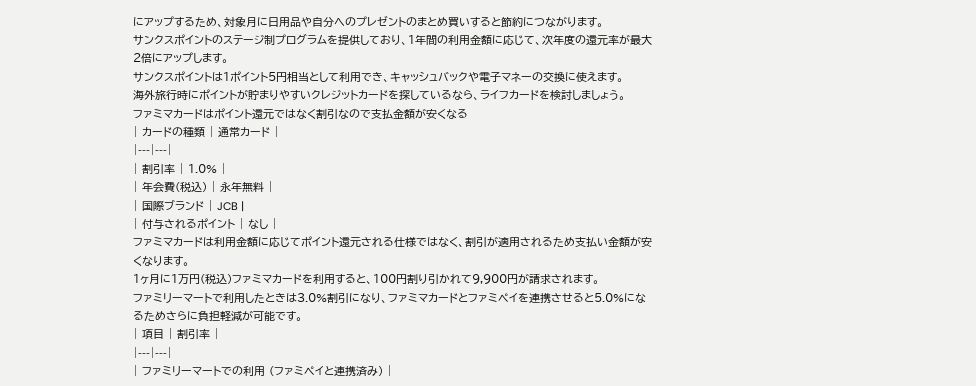にアップするため、対象月に日用品や自分へのプレゼントのまとめ買いすると節約につながります。
サンクスポイントのステージ制プログラムを提供しており、1年間の利用金額に応じて、次年度の還元率が最大2倍にアップします。
サンクスポイントは1ポイント5円相当として利用でき、キャッシュバックや電子マネーの交換に使えます。
海外旅行時にポイントが貯まりやすいクレジットカードを探しているなら、ライフカードを検討しましょう。
ファミマカードはポイント還元ではなく割引なので支払金額が安くなる
| カードの種類 | 通常カード |
|---|---|
| 割引率 | 1.0% |
| 年会費(税込) | 永年無料 |
| 国際ブランド | JCB |
| 付与されるポイント | なし |
ファミマカードは利用金額に応じてポイント還元される仕様ではなく、割引が適用されるため支払い金額が安くなります。
1ヶ月に1万円(税込)ファミマカードを利用すると、100円割り引かれて9,900円が請求されます。
ファミリーマートで利用したときは3.0%割引になり、ファミマカードとファミペイを連携させると5.0%になるためさらに負担軽減が可能です。
| 項目 | 割引率 |
|---|---|
| ファミリーマートでの利用 (ファミペイと連携済み) |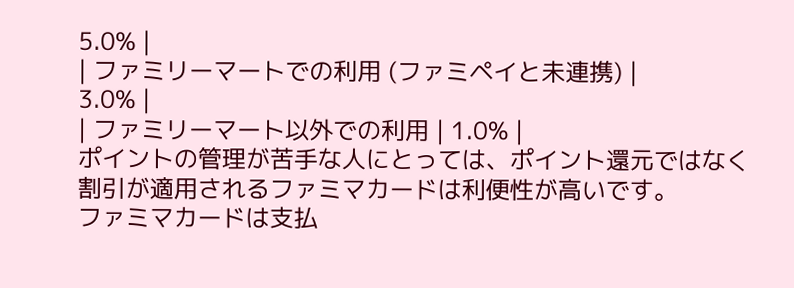5.0% |
| ファミリーマートでの利用 (ファミペイと未連携) |
3.0% |
| ファミリーマート以外での利用 | 1.0% |
ポイントの管理が苦手な人にとっては、ポイント還元ではなく割引が適用されるファミマカードは利便性が高いです。
ファミマカードは支払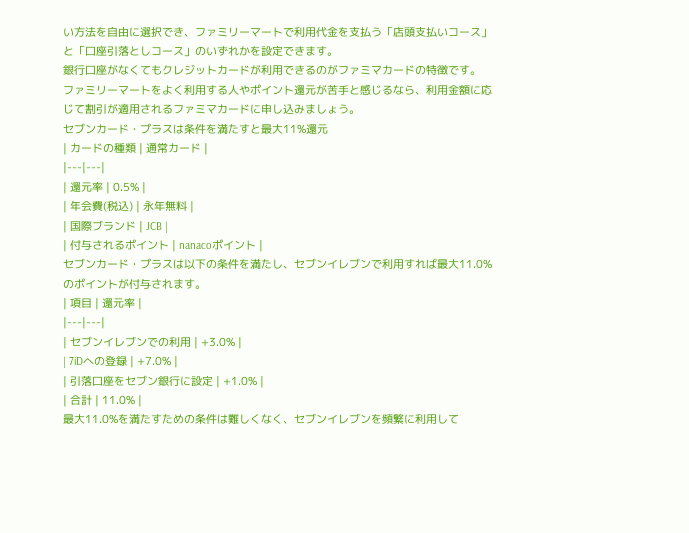い方法を自由に選択でき、ファミリーマートで利用代金を支払う「店頭支払いコース」と「口座引落としコース」のいずれかを設定できます。
銀行口座がなくてもクレジットカードが利用できるのがファミマカードの特徴です。
ファミリーマートをよく利用する人やポイント還元が苦手と感じるなら、利用金額に応じて割引が適用されるファミマカードに申し込みましょう。
セブンカード・プラスは条件を満たすと最大11%還元
| カードの種類 | 通常カード |
|---|---|
| 還元率 | 0.5% |
| 年会費(税込) | 永年無料 |
| 国際ブランド | JCB |
| 付与されるポイント | nanacoポイント |
セブンカード・プラスは以下の条件を満たし、セブンイレブンで利用すれば最大11.0%のポイントが付与されます。
| 項目 | 還元率 |
|---|---|
| セブンイレブンでの利用 | +3.0% |
| 7iDへの登録 | +7.0% |
| 引落口座をセブン銀行に設定 | +1.0% |
| 合計 | 11.0% |
最大11.0%を満たすための条件は難しくなく、セブンイレブンを頻繁に利用して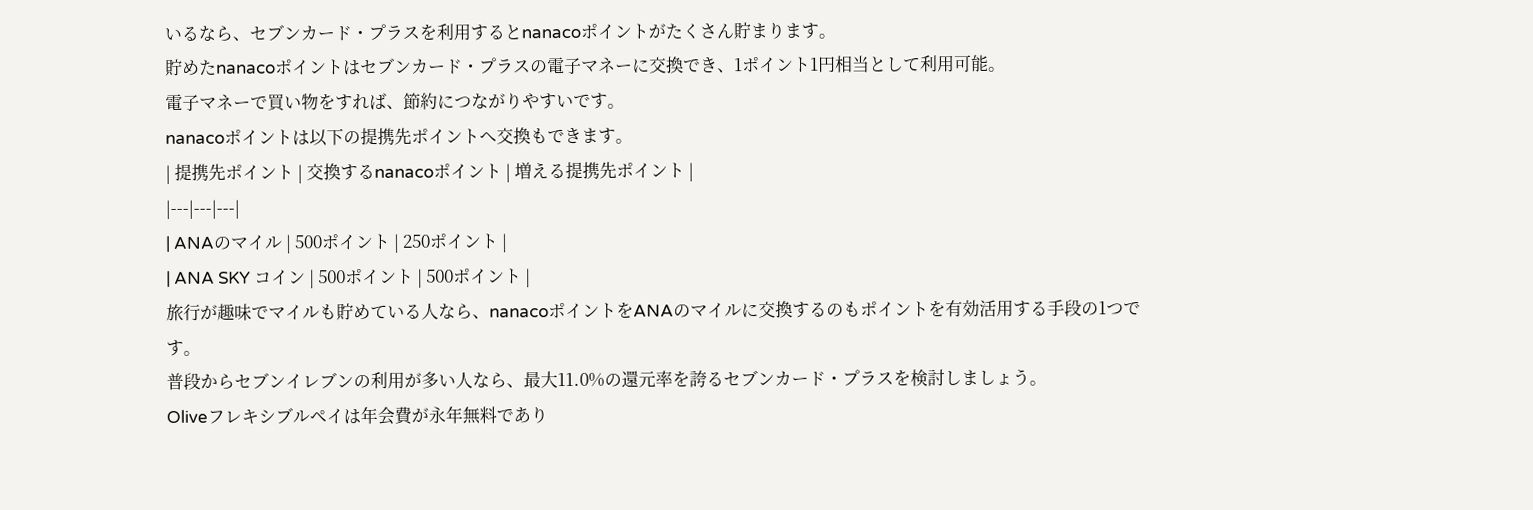いるなら、セブンカード・プラスを利用するとnanacoポイントがたくさん貯まります。
貯めたnanacoポイントはセブンカード・プラスの電子マネーに交換でき、1ポイント1円相当として利用可能。
電子マネーで買い物をすれば、節約につながりやすいです。
nanacoポイントは以下の提携先ポイントへ交換もできます。
| 提携先ポイント | 交換するnanacoポイント | 増える提携先ポイント |
|---|---|---|
| ANAのマイル | 500ポイント | 250ポイント |
| ANA SKY コイン | 500ポイント | 500ポイント |
旅行が趣味でマイルも貯めている人なら、nanacoポイントをANAのマイルに交換するのもポイントを有効活用する手段の1つです。
普段からセブンイレブンの利用が多い人なら、最大11.0%の還元率を誇るセブンカード・プラスを検討しましょう。
Oliveフレキシブルペイは年会費が永年無料であり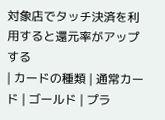対象店でタッチ決済を利用すると還元率がアップする
| カードの種類 | 通常カード | ゴールド | プラ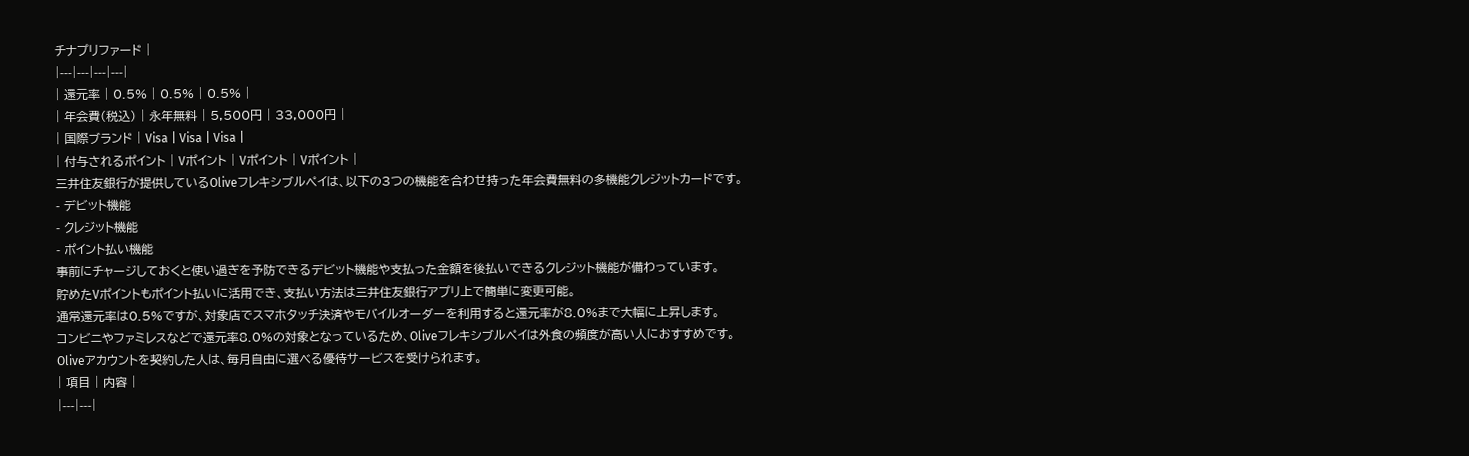チナプリファード |
|---|---|---|---|
| 還元率 | 0.5% | 0.5% | 0.5% |
| 年会費(税込) | 永年無料 | 5,500円 | 33,000円 |
| 国際ブランド | Visa | Visa | Visa |
| 付与されるポイント | Vポイント | Vポイント | Vポイント |
三井住友銀行が提供しているOliveフレキシブルペイは、以下の3つの機能を合わせ持った年会費無料の多機能クレジットカードです。
- デビット機能
- クレジット機能
- ポイント払い機能
事前にチャージしておくと使い過ぎを予防できるデビット機能や支払った金額を後払いできるクレジット機能が備わっています。
貯めたVポイントもポイント払いに活用でき、支払い方法は三井住友銀行アプリ上で簡単に変更可能。
通常還元率は0.5%ですが、対象店でスマホタッチ決済やモバイルオーダーを利用すると還元率が8.0%まで大幅に上昇します。
コンビニやファミレスなどで還元率8.0%の対象となっているため、Oliveフレキシブルペイは外食の頻度が高い人におすすめです。
Oliveアカウントを契約した人は、毎月自由に選べる優待サービスを受けられます。
| 項目 | 内容 |
|---|---|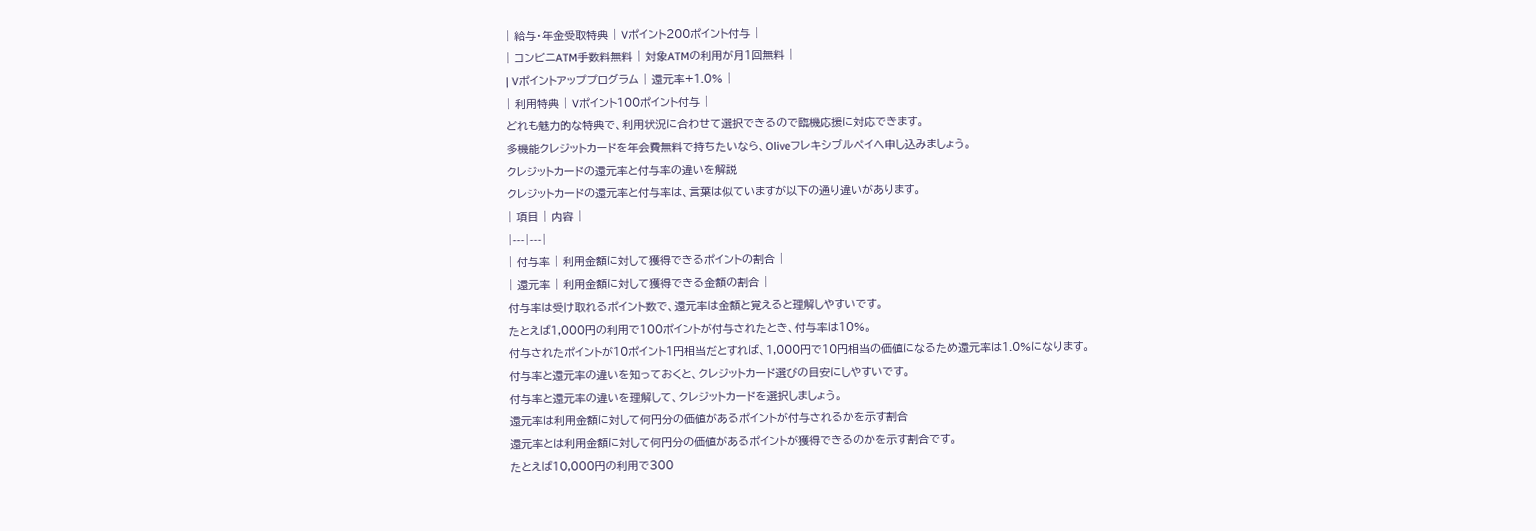| 給与・年金受取特典 | Vポイント200ポイント付与 |
| コンビニATM手数料無料 | 対象ATMの利用が月1回無料 |
| Vポイントアッププログラム | 還元率+1.0% |
| 利用特典 | Vポイント100ポイント付与 |
どれも魅力的な特典で、利用状況に合わせて選択できるので臨機応援に対応できます。
多機能クレジットカードを年会費無料で持ちたいなら、Oliveフレキシブルペイへ申し込みましょう。
クレジットカードの還元率と付与率の違いを解説
クレジットカードの還元率と付与率は、言葉は似ていますが以下の通り違いがあります。
| 項目 | 内容 |
|---|---|
| 付与率 | 利用金額に対して獲得できるポイントの割合 |
| 還元率 | 利用金額に対して獲得できる金額の割合 |
付与率は受け取れるポイント数で、還元率は金額と覚えると理解しやすいです。
たとえば1,000円の利用で100ポイントが付与されたとき、付与率は10%。
付与されたポイントが10ポイント1円相当だとすれば、1,000円で10円相当の価値になるため還元率は1.0%になります。
付与率と還元率の違いを知っておくと、クレジットカード選びの目安にしやすいです。
付与率と還元率の違いを理解して、クレジットカードを選択しましょう。
還元率は利用金額に対して何円分の価値があるポイントが付与されるかを示す割合
還元率とは利用金額に対して何円分の価値があるポイントが獲得できるのかを示す割合です。
たとえば10,000円の利用で300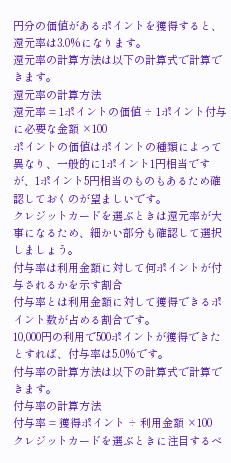円分の価値があるポイントを獲得すると、還元率は3.0%になります。
還元率の計算方法は以下の計算式で計算できます。
還元率の計算方法
還元率 = 1ポイントの価値 ÷ 1ポイント付与に必要な金額 ×100
ポイントの価値はポイントの種類によって異なり、一般的に1ポイント1円相当ですが、1ポイント5円相当のものもあるため確認しておくのが望ましいです。
クレジットカードを選ぶときは還元率が大事になるため、細かい部分も確認して選択しましょう。
付与率は利用金額に対して何ポイントが付与されるかを示す割合
付与率とは利用金額に対して獲得できるポイント数が占める割合です。
10,000円の利用で500ポイントが獲得できたとすれば、付与率は5.0%です。
付与率の計算方法は以下の計算式で計算できます。
付与率の計算方法
付与率 = 獲得ポイント ÷ 利用金額 ×100
クレジットカードを選ぶときに注目するべ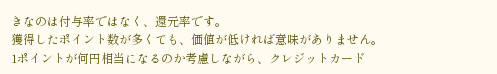きなのは付与率ではなく、還元率です。
獲得したポイント数が多くても、価値が低ければ意味がありません。
1ポイントが何円相当になるのか考慮しながら、クレジットカード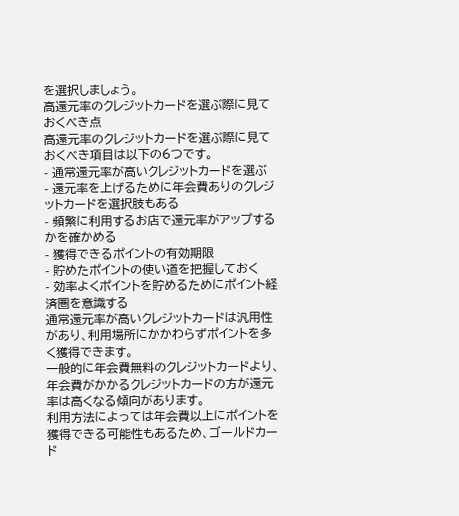を選択しましょう。
高還元率のクレジットカードを選ぶ際に見ておくべき点
高還元率のクレジットカードを選ぶ際に見ておくべき項目は以下の6つです。
- 通常還元率が高いクレジットカードを選ぶ
- 還元率を上げるために年会費ありのクレジットカードを選択肢もある
- 頻繁に利用するお店で還元率がアップするかを確かめる
- 獲得できるポイントの有効期限
- 貯めたポイントの使い道を把握しておく
- 効率よくポイントを貯めるためにポイント経済圏を意識する
通常還元率が高いクレジットカードは汎用性があり、利用場所にかかわらずポイントを多く獲得できます。
一般的に年会費無料のクレジットカードより、年会費がかかるクレジットカードの方が還元率は高くなる傾向があります。
利用方法によっては年会費以上にポイントを獲得できる可能性もあるため、ゴールドカード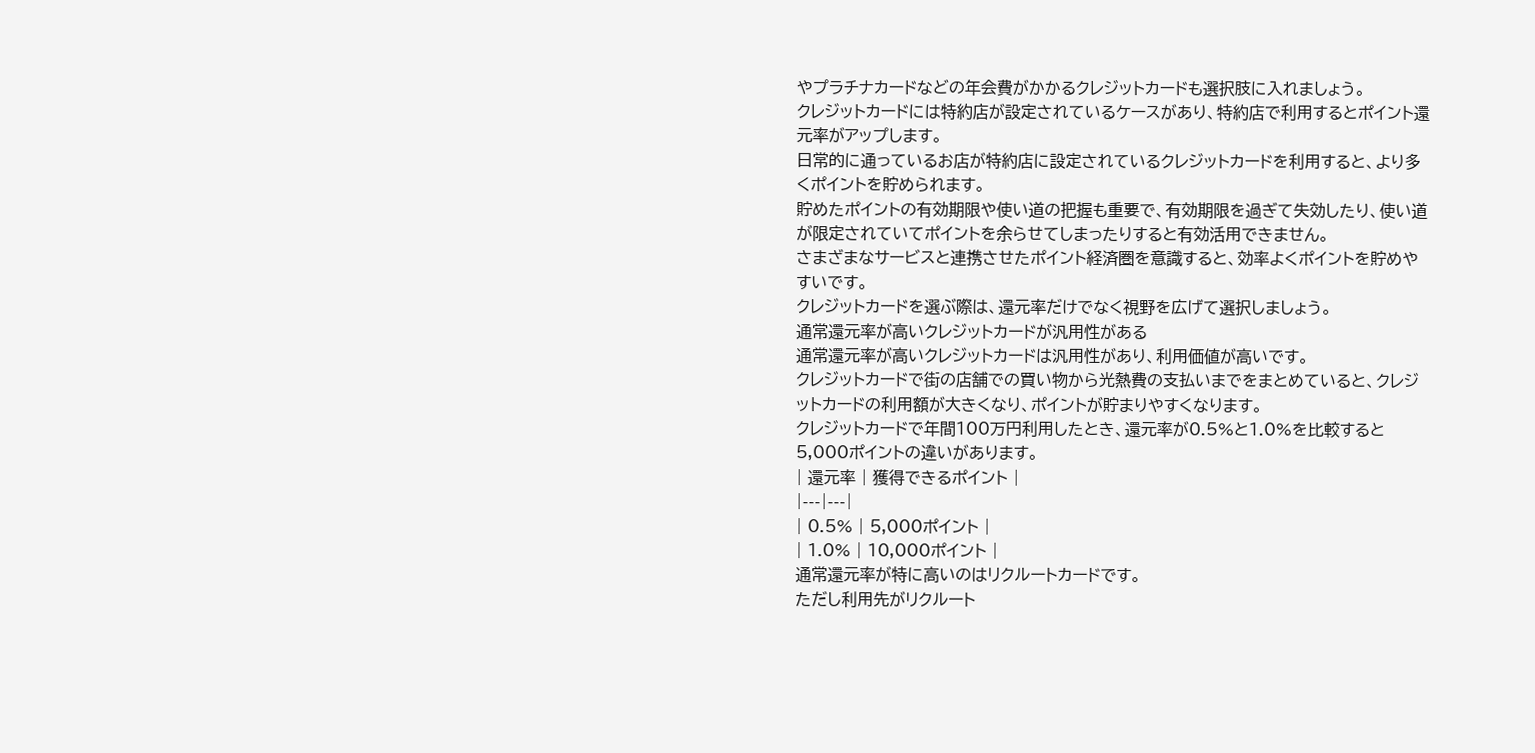やプラチナカードなどの年会費がかかるクレジットカードも選択肢に入れましょう。
クレジットカードには特約店が設定されているケースがあり、特約店で利用するとポイント還元率がアップします。
日常的に通っているお店が特約店に設定されているクレジットカードを利用すると、より多くポイントを貯められます。
貯めたポイントの有効期限や使い道の把握も重要で、有効期限を過ぎて失効したり、使い道が限定されていてポイントを余らせてしまったりすると有効活用できません。
さまざまなサービスと連携させたポイント経済圏を意識すると、効率よくポイントを貯めやすいです。
クレジットカードを選ぶ際は、還元率だけでなく視野を広げて選択しましょう。
通常還元率が高いクレジットカードが汎用性がある
通常還元率が高いクレジットカードは汎用性があり、利用価値が高いです。
クレジットカードで街の店舗での買い物から光熱費の支払いまでをまとめていると、クレジットカードの利用額が大きくなり、ポイントが貯まりやすくなります。
クレジットカードで年間100万円利用したとき、還元率が0.5%と1.0%を比較すると5,000ポイントの違いがあります。
| 還元率 | 獲得できるポイント |
|---|---|
| 0.5% | 5,000ポイント |
| 1.0% | 10,000ポイント |
通常還元率が特に高いのはリクルートカードです。
ただし利用先がリクルート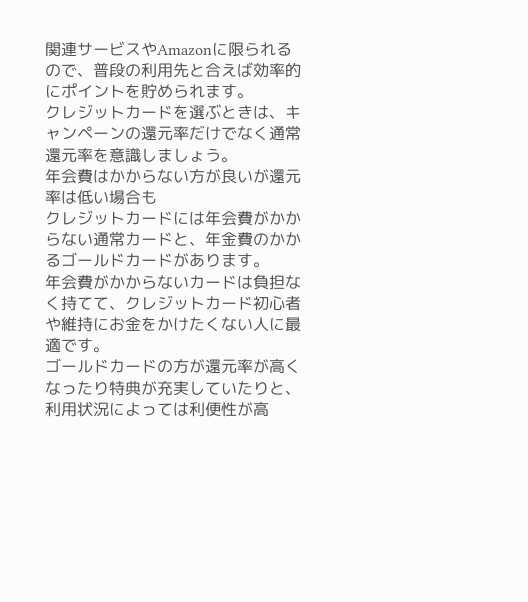関連サービスやAmazonに限られるので、普段の利用先と合えば効率的にポイントを貯められます。
クレジットカードを選ぶときは、キャンペーンの還元率だけでなく通常還元率を意識しましょう。
年会費はかからない方が良いが還元率は低い場合も
クレジットカードには年会費がかからない通常カードと、年金費のかかるゴールドカードがあります。
年会費がかからないカードは負担なく持てて、クレジットカード初心者や維持にお金をかけたくない人に最適です。
ゴールドカードの方が還元率が高くなったり特典が充実していたりと、利用状況によっては利便性が高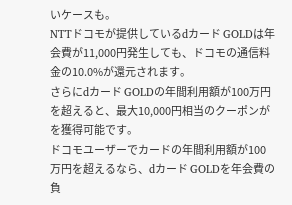いケースも。
NTTドコモが提供しているdカード GOLDは年会費が11,000円発生しても、ドコモの通信料金の10.0%が還元されます。
さらにdカード GOLDの年間利用額が100万円を超えると、最大10,000円相当のクーポンがを獲得可能です。
ドコモユーザーでカードの年間利用額が100万円を超えるなら、dカード GOLDを年会費の負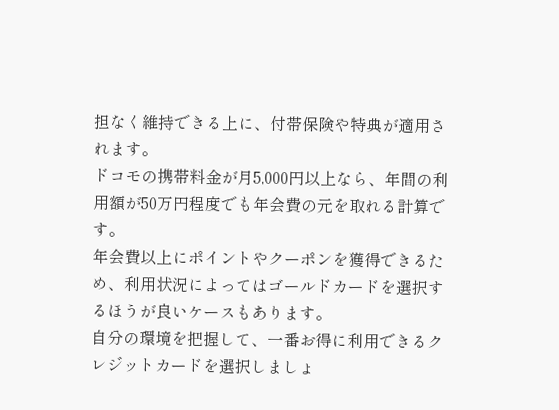担なく維持できる上に、付帯保険や特典が適用されます。
ドコモの携帯料金が月5,000円以上なら、年間の利用額が50万円程度でも年会費の元を取れる計算です。
年会費以上にポイントやクーポンを獲得できるため、利用状況によってはゴールドカードを選択するほうが良いケースもあります。
自分の環境を把握して、一番お得に利用できるクレジットカードを選択しましょ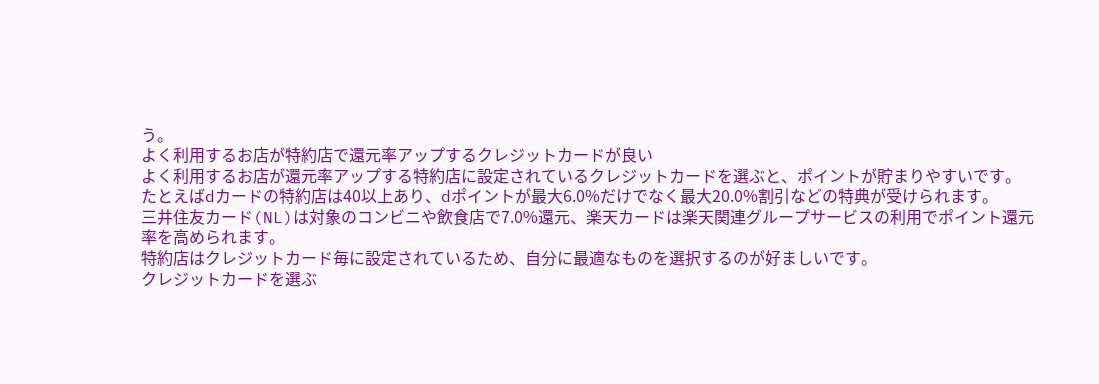う。
よく利用するお店が特約店で還元率アップするクレジットカードが良い
よく利用するお店が還元率アップする特約店に設定されているクレジットカードを選ぶと、ポイントが貯まりやすいです。
たとえばdカードの特約店は40以上あり、dポイントが最大6.0%だけでなく最大20.0%割引などの特典が受けられます。
三井住友カード(NL)は対象のコンビニや飲食店で7.0%還元、楽天カードは楽天関連グループサービスの利用でポイント還元率を高められます。
特約店はクレジットカード毎に設定されているため、自分に最適なものを選択するのが好ましいです。
クレジットカードを選ぶ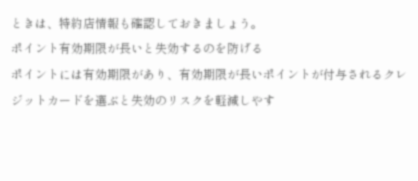ときは、特約店情報も確認しておきましょう。
ポイント有効期限が長いと失効するのを防げる
ポイントには有効期限があり、有効期限が長いポイントが付与されるクレジットカードを選ぶと失効のリスクを軽減しやす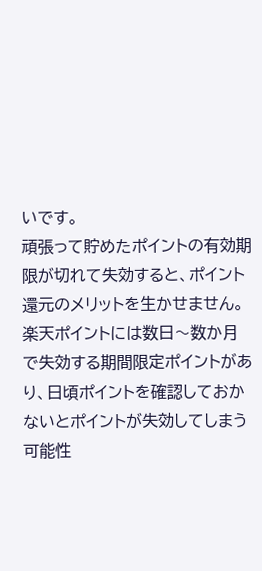いです。
頑張って貯めたポイントの有効期限が切れて失効すると、ポイント還元のメリットを生かせません。
楽天ポイントには数日〜数か月で失効する期間限定ポイントがあり、日頃ポイントを確認しておかないとポイントが失効してしまう可能性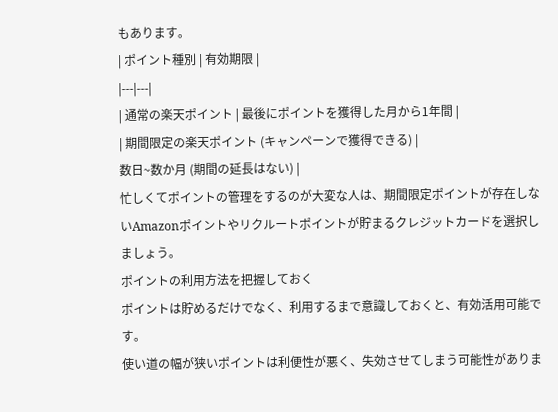もあります。
| ポイント種別 | 有効期限 |
|---|---|
| 通常の楽天ポイント | 最後にポイントを獲得した月から1年間 |
| 期間限定の楽天ポイント (キャンペーンで獲得できる) |
数日~数か月 (期間の延長はない) |
忙しくてポイントの管理をするのが大変な人は、期間限定ポイントが存在しないAmazonポイントやリクルートポイントが貯まるクレジットカードを選択しましょう。
ポイントの利用方法を把握しておく
ポイントは貯めるだけでなく、利用するまで意識しておくと、有効活用可能です。
使い道の幅が狭いポイントは利便性が悪く、失効させてしまう可能性がありま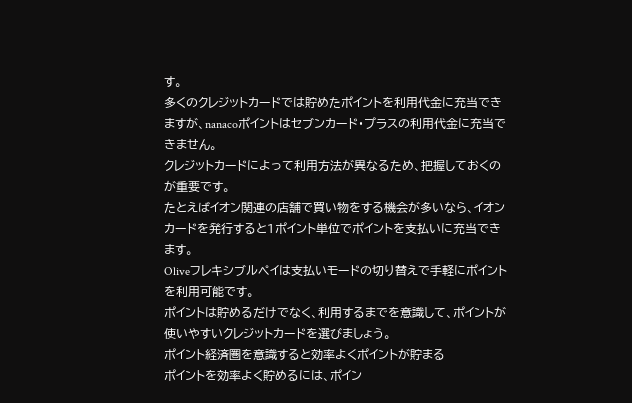す。
多くのクレジットカードでは貯めたポイントを利用代金に充当できますが、nanacoポイントはセブンカード・プラスの利用代金に充当できません。
クレジットカードによって利用方法が異なるため、把握しておくのが重要です。
たとえばイオン関連の店舗で買い物をする機会が多いなら、イオンカードを発行すると1ポイント単位でポイントを支払いに充当できます。
Oliveフレキシブルペイは支払いモードの切り替えで手軽にポイントを利用可能です。
ポイントは貯めるだけでなく、利用するまでを意識して、ポイントが使いやすいクレジットカードを選びましょう。
ポイント経済圏を意識すると効率よくポイントが貯まる
ポイントを効率よく貯めるには、ポイン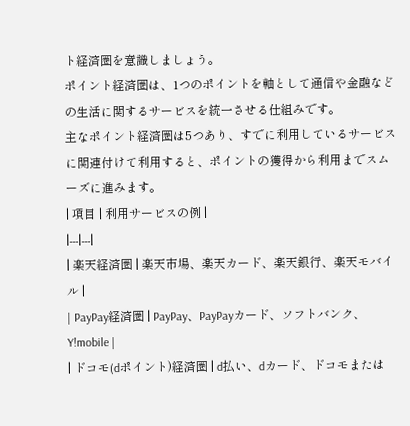ト経済圏を意識しましょう。
ポイント経済圏は、1つのポイントを軸として通信や金融などの生活に関するサービスを統一させる仕組みです。
主なポイント経済圏は5つあり、すでに利用しているサービスに関連付けて利用すると、ポイントの獲得から利用までスムーズに進みます。
| 項目 | 利用サービスの例 |
|---|---|
| 楽天経済圏 | 楽天市場、楽天カード、楽天銀行、楽天モバイル |
| PayPay経済圏 | PayPay、PayPayカード、ソフトバンク、Y!mobile |
| ドコモ(dポイント)経済圏 | d払い、dカード、ドコモまたは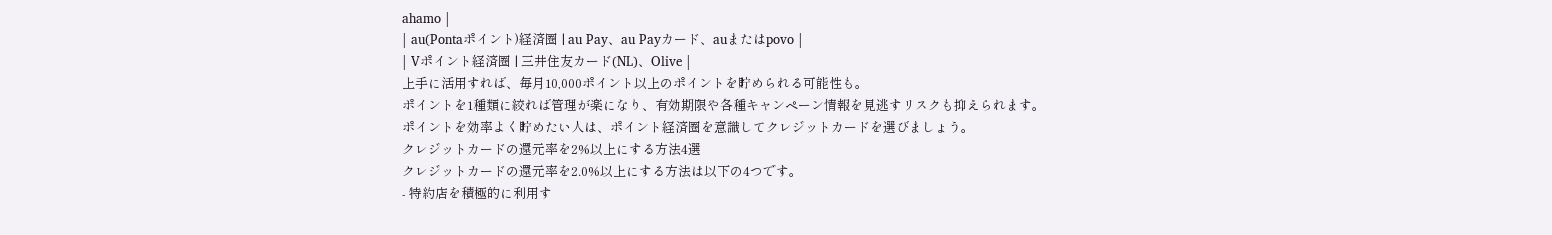ahamo |
| au(Pontaポイント)経済圏 | au Pay、au Payカード、auまたはpovo |
| Vポイント経済圏 | 三井住友カード(NL)、Olive |
上手に活用すれば、毎月10,000ポイント以上のポイントを貯められる可能性も。
ポイントを1種類に絞れば管理が楽になり、有効期限や各種キャンペーン情報を見逃すリスクも抑えられます。
ポイントを効率よく貯めたい人は、ポイント経済圏を意識してクレジットカードを選びましょう。
クレジットカードの還元率を2%以上にする方法4選
クレジットカードの還元率を2.0%以上にする方法は以下の4つです。
- 特約店を積極的に利用す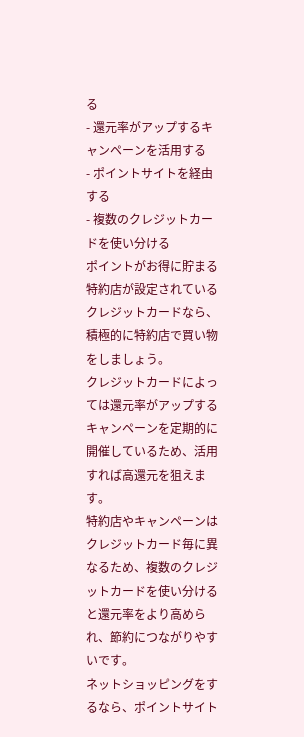る
- 還元率がアップするキャンペーンを活用する
- ポイントサイトを経由する
- 複数のクレジットカードを使い分ける
ポイントがお得に貯まる特約店が設定されているクレジットカードなら、積極的に特約店で買い物をしましょう。
クレジットカードによっては還元率がアップするキャンペーンを定期的に開催しているため、活用すれば高還元を狙えます。
特約店やキャンペーンはクレジットカード毎に異なるため、複数のクレジットカードを使い分けると還元率をより高められ、節約につながりやすいです。
ネットショッピングをするなら、ポイントサイト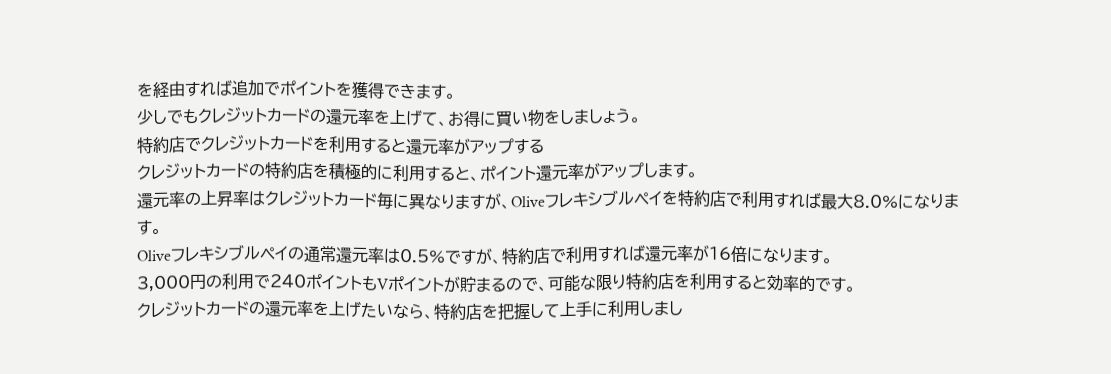を経由すれば追加でポイントを獲得できます。
少しでもクレジットカードの還元率を上げて、お得に買い物をしましょう。
特約店でクレジットカードを利用すると還元率がアップする
クレジットカードの特約店を積極的に利用すると、ポイント還元率がアップします。
還元率の上昇率はクレジットカード毎に異なりますが、Oliveフレキシブルペイを特約店で利用すれば最大8.0%になります。
Oliveフレキシブルペイの通常還元率は0.5%ですが、特約店で利用すれば還元率が16倍になります。
3,000円の利用で240ポイントもVポイントが貯まるので、可能な限り特約店を利用すると効率的です。
クレジットカードの還元率を上げたいなら、特約店を把握して上手に利用しまし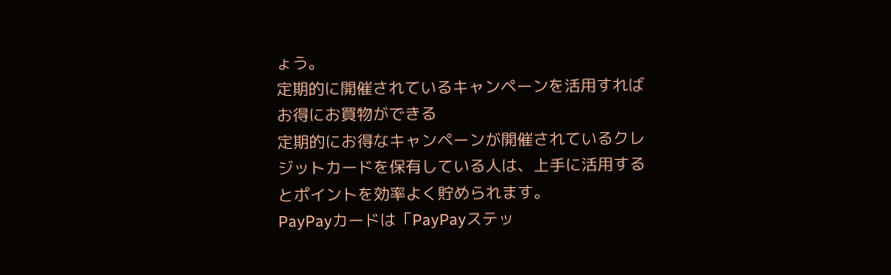ょう。
定期的に開催されているキャンペーンを活用すればお得にお買物ができる
定期的にお得なキャンペーンが開催されているクレジットカードを保有している人は、上手に活用するとポイントを効率よく貯められます。
PayPayカードは「PayPayステッ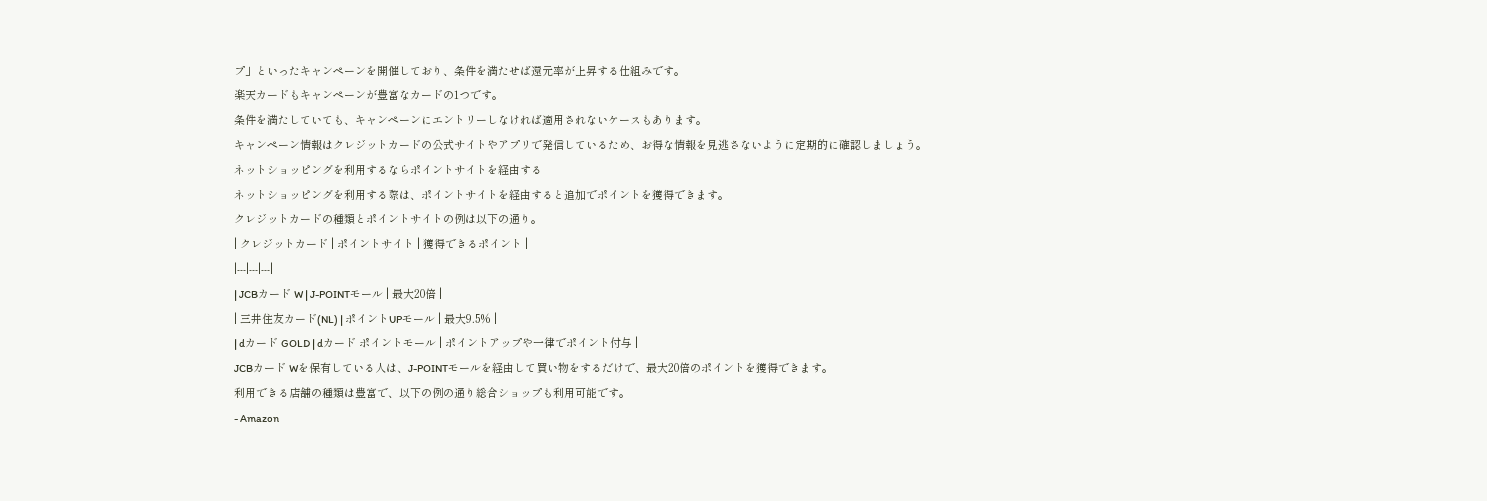プ」といったキャンペーンを開催しており、条件を満たせば還元率が上昇する仕組みです。
楽天カードもキャンペーンが豊富なカードの1つです。
条件を満たしていても、キャンペーンにエントリーしなければ適用されないケースもあります。
キャンペーン情報はクレジットカードの公式サイトやアプリで発信しているため、お得な情報を見逃さないように定期的に確認しましょう。
ネットショッピングを利用するならポイントサイトを経由する
ネットショッピングを利用する際は、ポイントサイトを経由すると追加でポイントを獲得できます。
クレジットカードの種類とポイントサイトの例は以下の通り。
| クレジットカード | ポイントサイト | 獲得できるポイント |
|---|---|---|
| JCBカード W | J-POINTモール | 最大20倍 |
| 三井住友カード(NL) | ポイントUPモール | 最大9.5% |
| dカード GOLD | dカード ポイントモール | ポイントアップや一律でポイント付与 |
JCBカード Wを保有している人は、J-POINTモールを経由して買い物をするだけで、最大20倍のポイントを獲得できます。
利用できる店舗の種類は豊富で、以下の例の通り総合ショップも利用可能です。
- Amazon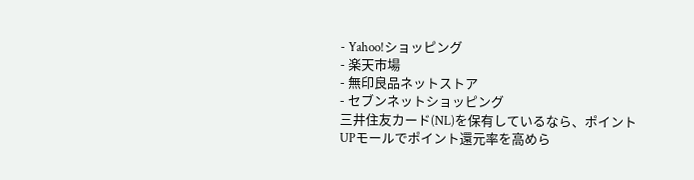- Yahoo!ショッピング
- 楽天市場
- 無印良品ネットストア
- セブンネットショッピング
三井住友カード(NL)を保有しているなら、ポイントUPモールでポイント還元率を高めら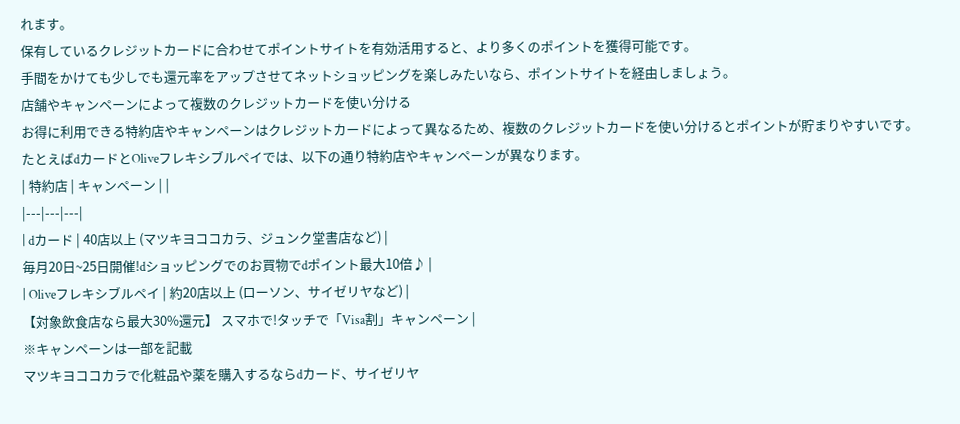れます。
保有しているクレジットカードに合わせてポイントサイトを有効活用すると、より多くのポイントを獲得可能です。
手間をかけても少しでも還元率をアップさせてネットショッピングを楽しみたいなら、ポイントサイトを経由しましょう。
店舗やキャンペーンによって複数のクレジットカードを使い分ける
お得に利用できる特約店やキャンペーンはクレジットカードによって異なるため、複数のクレジットカードを使い分けるとポイントが貯まりやすいです。
たとえばdカードとOliveフレキシブルペイでは、以下の通り特約店やキャンペーンが異なります。
| 特約店 | キャンペーン | |
|---|---|---|
| dカード | 40店以上 (マツキヨココカラ、ジュンク堂書店など) |
毎月20日~25日開催!dショッピングでのお買物でdポイント最大10倍♪ |
| Oliveフレキシブルペイ | 約20店以上 (ローソン、サイゼリヤなど) |
【対象飲食店なら最大30%還元】 スマホで!タッチで「Visa割」キャンペーン |
※キャンペーンは一部を記載
マツキヨココカラで化粧品や薬を購入するならdカード、サイゼリヤ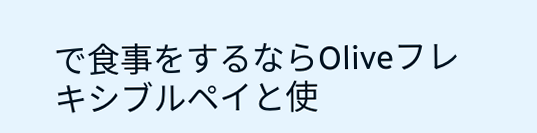で食事をするならOliveフレキシブルペイと使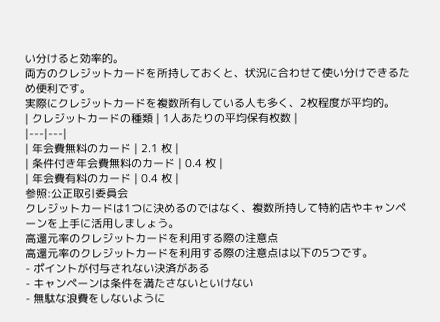い分けると効率的。
両方のクレジットカードを所持しておくと、状況に合わせて使い分けできるため便利です。
実際にクレジットカードを複数所有している人も多く、2枚程度が平均的。
| クレジットカードの種類 | 1人あたりの平均保有枚数 |
|---|---|
| 年会費無料のカード | 2.1 枚 |
| 条件付き年会費無料のカード | 0.4 枚 |
| 年会費有料のカード | 0.4 枚 |
参照:公正取引委員会
クレジットカードは1つに決めるのではなく、複数所持して特約店やキャンペーンを上手に活用しましょう。
高還元率のクレジットカードを利用する際の注意点
高還元率のクレジットカードを利用する際の注意点は以下の5つです。
- ポイントが付与されない決済がある
- キャンペーンは条件を満たさないといけない
- 無駄な浪費をしないように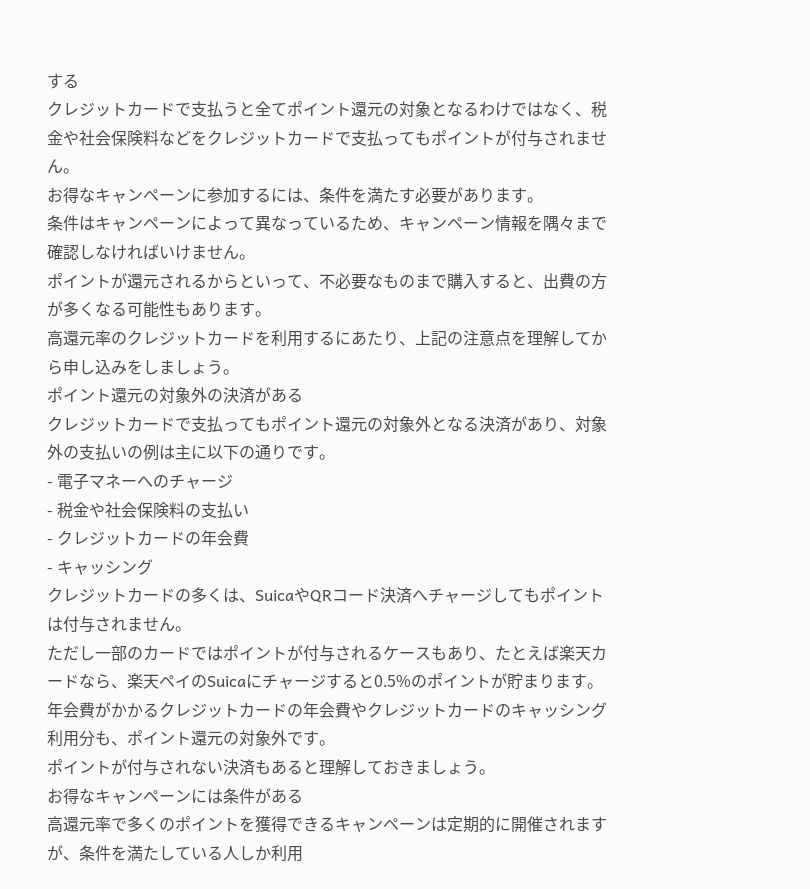する
クレジットカードで支払うと全てポイント還元の対象となるわけではなく、税金や社会保険料などをクレジットカードで支払ってもポイントが付与されません。
お得なキャンペーンに参加するには、条件を満たす必要があります。
条件はキャンペーンによって異なっているため、キャンペーン情報を隅々まで確認しなければいけません。
ポイントが還元されるからといって、不必要なものまで購入すると、出費の方が多くなる可能性もあります。
高還元率のクレジットカードを利用するにあたり、上記の注意点を理解してから申し込みをしましょう。
ポイント還元の対象外の決済がある
クレジットカードで支払ってもポイント還元の対象外となる決済があり、対象外の支払いの例は主に以下の通りです。
- 電子マネーへのチャージ
- 税金や社会保険料の支払い
- クレジットカードの年会費
- キャッシング
クレジットカードの多くは、SuicaやQRコード決済へチャージしてもポイントは付与されません。
ただし一部のカードではポイントが付与されるケースもあり、たとえば楽天カードなら、楽天ペイのSuicaにチャージすると0.5%のポイントが貯まります。
年会費がかかるクレジットカードの年会費やクレジットカードのキャッシング利用分も、ポイント還元の対象外です。
ポイントが付与されない決済もあると理解しておきましょう。
お得なキャンペーンには条件がある
高還元率で多くのポイントを獲得できるキャンペーンは定期的に開催されますが、条件を満たしている人しか利用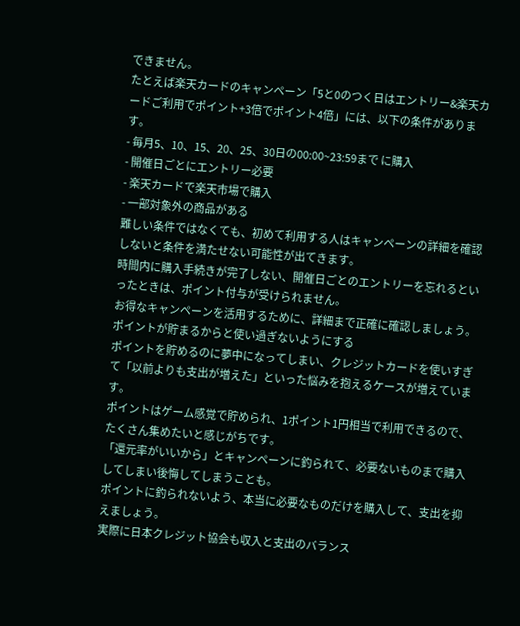できません。
たとえば楽天カードのキャンペーン「5と0のつく日はエントリー&楽天カードご利用でポイント+3倍でポイント4倍」には、以下の条件があります。
- 毎月5、10、15、20、25、30日の00:00~23:59まで に購入
- 開催日ごとにエントリー必要
- 楽天カードで楽天市場で購入
- 一部対象外の商品がある
難しい条件ではなくても、初めて利用する人はキャンペーンの詳細を確認しないと条件を満たせない可能性が出てきます。
時間内に購入手続きが完了しない、開催日ごとのエントリーを忘れるといったときは、ポイント付与が受けられません。
お得なキャンペーンを活用するために、詳細まで正確に確認しましょう。
ポイントが貯まるからと使い過ぎないようにする
ポイントを貯めるのに夢中になってしまい、クレジットカードを使いすぎて「以前よりも支出が増えた」といった悩みを抱えるケースが増えています。
ポイントはゲーム感覚で貯められ、1ポイント1円相当で利用できるので、たくさん集めたいと感じがちです。
「還元率がいいから」とキャンペーンに釣られて、必要ないものまで購入してしまい後悔してしまうことも。
ポイントに釣られないよう、本当に必要なものだけを購入して、支出を抑えましょう。
実際に日本クレジット協会も収入と支出のバランス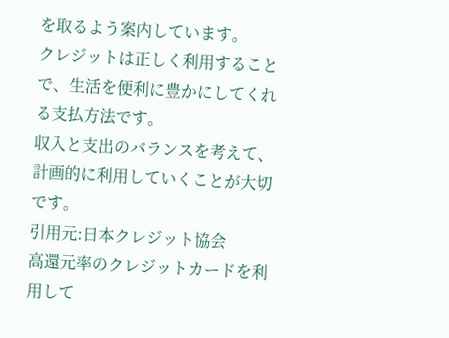を取るよう案内しています。
クレジットは正しく利用することで、生活を便利に豊かにしてくれる支払方法です。
収入と支出のバランスを考えて、計画的に利用していくことが大切です。
引用元:日本クレジット協会
高還元率のクレジットカードを利用して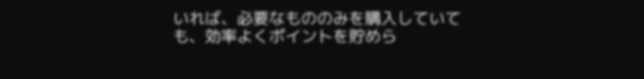いれば、必要なもののみを購入していても、効率よくポイントを貯めら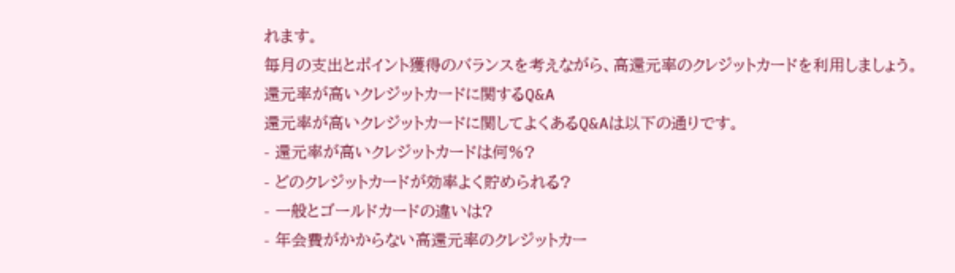れます。
毎月の支出とポイント獲得のバランスを考えながら、高還元率のクレジットカードを利用しましょう。
還元率が高いクレジットカードに関するQ&A
還元率が高いクレジットカードに関してよくあるQ&Aは以下の通りです。
- 還元率が高いクレジットカードは何%?
- どのクレジットカードが効率よく貯められる?
- 一般とゴールドカードの違いは?
- 年会費がかからない高還元率のクレジットカー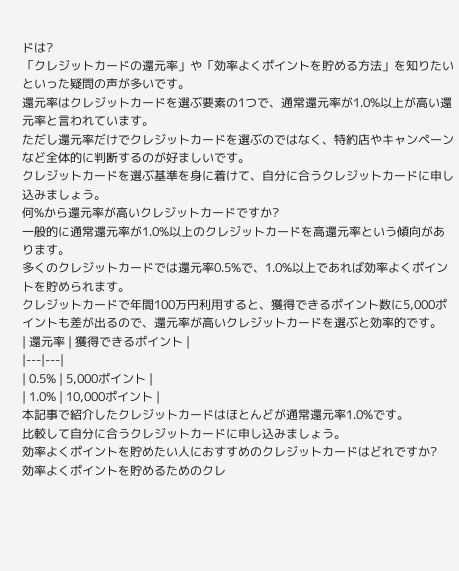ドは?
「クレジットカードの還元率」や「効率よくポイントを貯める方法」を知りたいといった疑問の声が多いです。
還元率はクレジットカードを選ぶ要素の1つで、通常還元率が1.0%以上が高い還元率と言われています。
ただし還元率だけでクレジットカードを選ぶのではなく、特約店やキャンペーンなど全体的に判断するのが好ましいです。
クレジットカードを選ぶ基準を身に着けて、自分に合うクレジットカードに申し込みましょう。
何%から還元率が高いクレジットカードですか?
一般的に通常還元率が1.0%以上のクレジットカードを高還元率という傾向があります。
多くのクレジットカードでは還元率0.5%で、1.0%以上であれば効率よくポイントを貯められます。
クレジットカードで年間100万円利用すると、獲得できるポイント数に5,000ポイントも差が出るので、還元率が高いクレジットカードを選ぶと効率的です。
| 還元率 | 獲得できるポイント |
|---|---|
| 0.5% | 5,000ポイント |
| 1.0% | 10,000ポイント |
本記事で紹介したクレジットカードはほとんどが通常還元率1.0%です。
比較して自分に合うクレジットカードに申し込みましょう。
効率よくポイントを貯めたい人におすすめのクレジットカードはどれですか?
効率よくポイントを貯めるためのクレ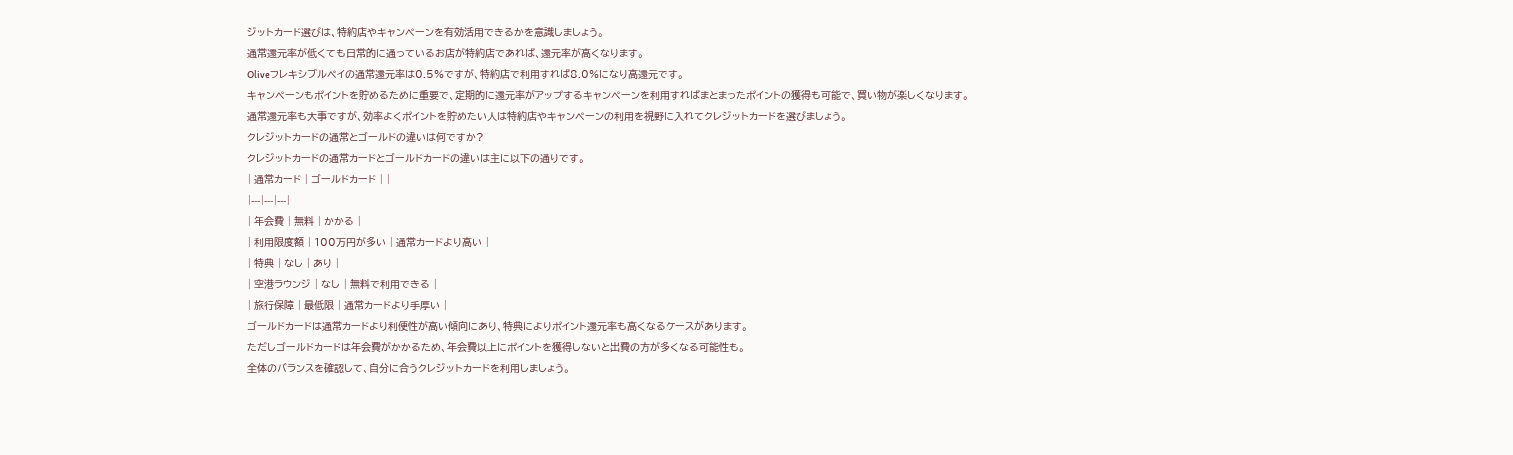ジットカード選びは、特約店やキャンペーンを有効活用できるかを意識しましょう。
通常還元率が低くても日常的に通っているお店が特約店であれば、還元率が高くなります。
Oliveフレキシブルペイの通常還元率は0.5%ですが、特約店で利用すれば8.0%になり高還元です。
キャンペーンもポイントを貯めるために重要で、定期的に還元率がアップするキャンペーンを利用すればまとまったポイントの獲得も可能で、買い物が楽しくなります。
通常還元率も大事ですが、効率よくポイントを貯めたい人は特約店やキャンペーンの利用を視野に入れてクレジットカードを選びましょう。
クレジットカードの通常とゴールドの違いは何ですか?
クレジットカードの通常カードとゴールドカードの違いは主に以下の通りです。
| 通常カード | ゴールドカード | |
|---|---|---|
| 年会費 | 無料 | かかる |
| 利用限度額 | 100万円が多い | 通常カードより高い |
| 特典 | なし | あり |
| 空港ラウンジ | なし | 無料で利用できる |
| 旅行保障 | 最低限 | 通常カードより手厚い |
ゴールドカードは通常カードより利便性が高い傾向にあり、特典によりポイント還元率も高くなるケースがあります。
ただしゴールドカードは年会費がかかるため、年会費以上にポイントを獲得しないと出費の方が多くなる可能性も。
全体のバランスを確認して、自分に合うクレジットカードを利用しましょう。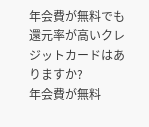年会費が無料でも還元率が高いクレジットカードはありますか?
年会費が無料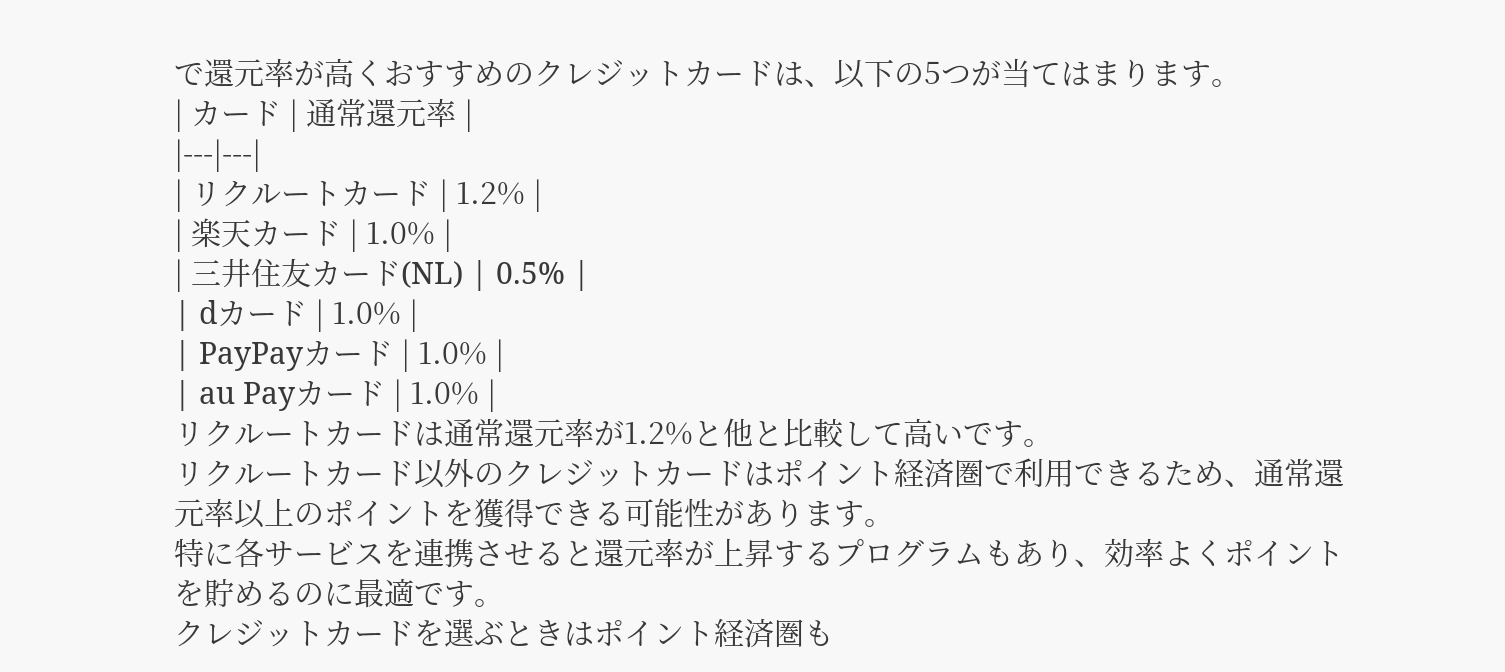で還元率が高くおすすめのクレジットカードは、以下の5つが当てはまります。
| カード | 通常還元率 |
|---|---|
| リクルートカード | 1.2% |
| 楽天カード | 1.0% |
| 三井住友カード(NL) | 0.5% |
| dカード | 1.0% |
| PayPayカード | 1.0% |
| au Payカード | 1.0% |
リクルートカードは通常還元率が1.2%と他と比較して高いです。
リクルートカード以外のクレジットカードはポイント経済圏で利用できるため、通常還元率以上のポイントを獲得できる可能性があります。
特に各サービスを連携させると還元率が上昇するプログラムもあり、効率よくポイントを貯めるのに最適です。
クレジットカードを選ぶときはポイント経済圏も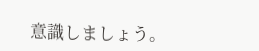意識しましょう。